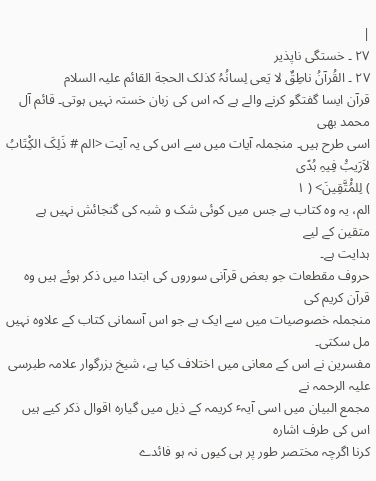|
٢٧ ۔ خستگی ناپذیر
٢٧ ۔ القُرآنُ ناطِقٌ لا یَعی لِسانُہُ کذلک الحجة القائم عليہ السلام
قرآن ایسا گفتگو کرنے والے ہے کہ اس کی زبان خستہ نہيں ہوتی۔ قائم آل محمد بهی
اسی طرح ہيں۔ منجملہ آیات ميں سے اس کی یہ آیت <الم # ذَلِکَ الکِْتَابُ لاَرَیبَْ فِيہِ ہُدًی
) لِلمُْتَّقِينَ> ( ١
الم، یہ وہ کتاب ہے جس ميں کوئی شک و شبہ کی گنجائش نہيں ہے متقين کے ليے
ہدایت ہے۔
حروف مقطعات جو بعض قرآنی سوروں کی ابتدا ميں ذکر ہوئے ہيں وہ قرآن کریم کی
منجملہ خصوصيات ميں سے ایک ہے جو اس آسمانی کتاب کے علاوہ نہيں مل سکتی۔
مفسرین نے اس کے معانی ميں اختلاف کيا ہے، شيخ بزرگوار علامہ طبرسی عليہ الرحمہ نے
مجمع البيان ميں اسی آیہٴ کریمہ کے ذیل ميں گيارہ اقوال ذکر کيے ہيں اس کی طرف اشارہ
کرنا اگرچہ مختصر طور پر ہی کيوں نہ ہو فائدے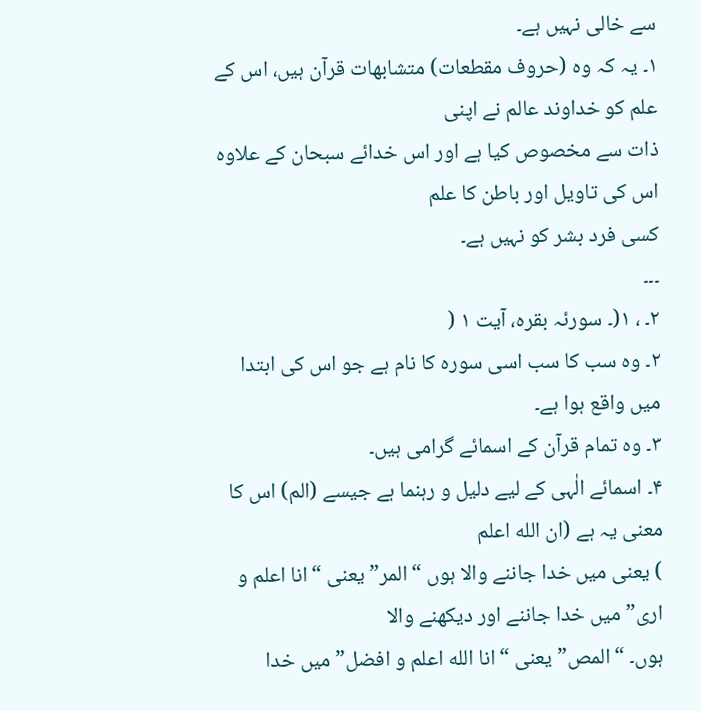سے خالی نہيں ہے۔
١۔ یہ کہ وہ (حروف مقطعات) متشابهات قرآن ہيں، اس کے علم کو خداوند عالم نے اپنی
ذات سے مخصوص کيا ہے اور اس خدائے سبحان کے علاوہ اس کی تاویل اور باطن کا علم
کسی فرد بشر کو نہيں ہے۔
۔۔۔
٢۔ ، ١(۔ سورئہ بقرہ، آیت ١ (
٢۔ وہ سب کا سب اسی سورہ کا نام ہے جو اس کی ابتدا ميں واقع ہوا ہے۔
٣۔ وہ تمام قرآن کے اسمائے گرامی ہيں۔
۴۔ اسمائے الٰہی کے ليے دليل و رہنما ہے جيسے (الم) اس کا معنی یہ ہے (ان الله اعلم
) یعنی ميں خدا جاننے والا ہوں “المر” یعنی “انا اعلم و اری” ميں خدا جاننے اور دیکهنے والا
ہوں۔ “المص” یعنی “انا الله اعلم و افضل” ميں خدا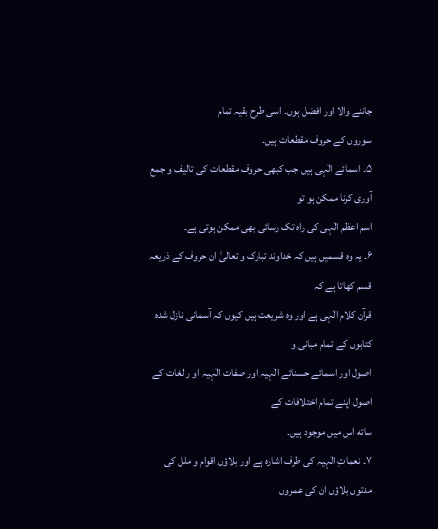جاننے والا اور افضل ہوں۔ اسی طرح بقيہ تمام
سوروں کے حروف مقطعات ہيں۔
۵۔ اسمائے الٰہی ہيں جب کبهی حروف مقطعات کی تاليف و جمع آوری کرنا ممکن ہو تو
اسم اعظم الٰہی کی راہ تک رسائی بهی ممکن ہوتی ہے۔
۶۔ یہ وہ قسميں ہيں کہ خداوند تبارک و تعالیٰ ان حروف کے ذریعہ قسم کهاتا ہے کہ
قرآن کلام الٰہی ہے اور وہ شریعت ہيں کيوں کہ آسمانی نازل شدہ کتابوں کے تمام مبانی و
اصول اور اسمائے حسنائے الٰہيہ اور صفات الٰہيہ او ر لغات کے اصول اپنے تمام اختلافات کے
ساته اس ميں موجود ہيں۔
٧۔ نعماتِ الٰہيہ کی طرف اشارہ ہے اور بلاؤں اقوام و ملل کی مدتوں بلاؤں ان کی عمروں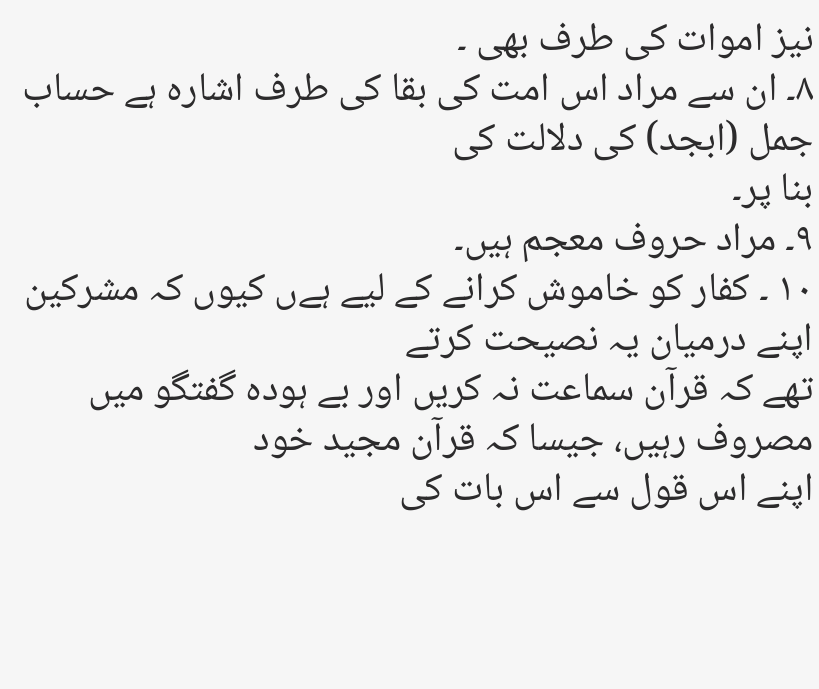نيز اموات کی طرف بهی ۔
٨۔ ان سے مراد اس امت کی بقا کی طرف اشارہ ہے حساب جمل (ابجد) کی دلالت کی
بنا پر۔
٩۔ مراد حروف معجم ہيں۔
١٠ ۔ کفار کو خاموش کرانے کے ليے ہےں کيوں کہ مشرکين اپنے درميان یہ نصيحت کرتے
تهے کہ قرآن سماعت نہ کریں اور بے ہودہ گفتگو ميں مصروف رہيں، جيسا کہ قرآن مجيد خود
اپنے اس قول سے اس بات کی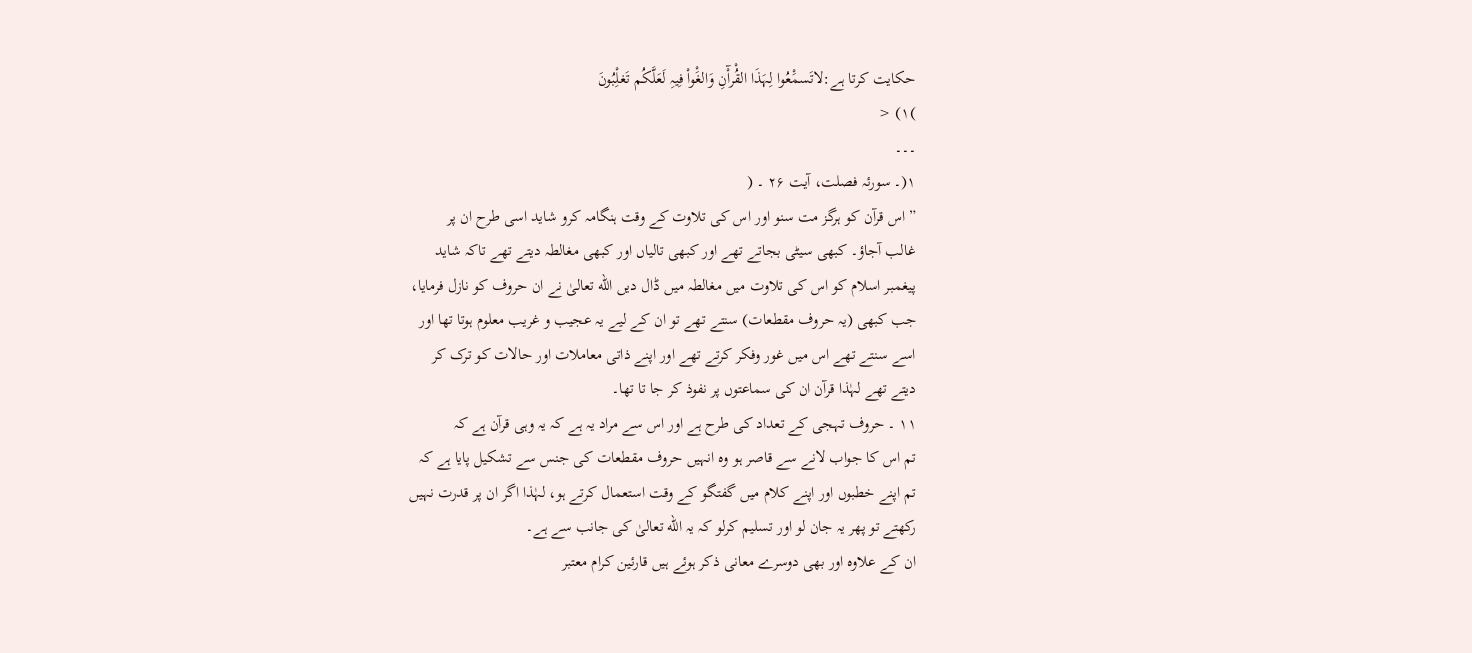حکایت کرتا ہے:لاتَسمَْعُوا لِہَذَا القُْرآْنِ وَالغَْواْ فِيہِ لَعَلَّکُم تَغلِْبُونَ
)١) <
۔۔۔
١(۔ سورئہ فصلت، آیت ٢۶ ۔ (
”اس قرآن کو ہرگز مت سنو اور اس کی تلاوت کے وقت ہنگامہ کرو شاید اسی طرح ان پر
غالب آجاؤ۔ کبهی سيڻی بجاتے تهے اور کبهی تالياں اور کبهی مغالطہ دیتے تهے تاکہ شاید
پيغمبر اسلام کو اس کی تلاوت ميں مغالطہ ميں ڈال دیں الله تعالیٰ نے ان حروف کو نازل فرمایا،
جب کبهی (یہ حروف مقطعات) سنتے تهے تو ان کے ليے یہ عجيب و غریب معلوم ہوتا تها اور
اسے سنتے تهے اس ميں غور وفکر کرتے تهے اور اپنے ذاتی معاملات اور حالات کو ترک کر
دیتے تهے لہٰذا قرآن ان کی سماعتوں پر نفوذ کر جا تا تها۔
١١ ۔ حروف تہجی کے تعداد کی طرح ہے اور اس سے مراد یہ ہے کہ یہ وہی قرآن ہے کہ
تم اس کا جواب لانے سے قاصر ہو وہ انہيں حروف مقطعات کی جنس سے تشکيل پایا ہے کہ
تم اپنے خطبوں اور اپنے کلام ميں گفتگو کے وقت استعمال کرتے ہو، لہٰذا اگر ان پر قدرت نہيں
رکهتے تو پهر یہ جان لو اور تسليم کرلو کہ یہ الله تعالیٰ کی جانب سے ہے۔
ان کے علاوہ اور بهی دوسرے معانی ذکر ہوئے ہيں قارئين کرام معتبر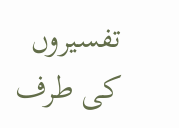تفسيروں کی طرف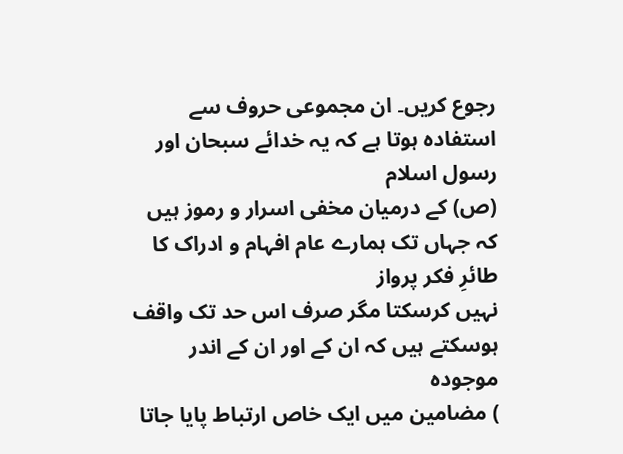رجوع کریں۔ ان مجموعی حروف سے استفادہ ہوتا ہے کہ یہ خدائے سبحان اور رسول اسلام
(ص) کے درميان مخفی اسرار و رموز ہيں کہ جہاں تک ہمارے عام افہام و ادراک کا طائرِ فکر پرواز
نہيں کرسکتا مگر صرف اس حد تک واقف ہوسکتے ہيں کہ ان کے اور ان کے اندر موجودہ
) مضامين ميں ایک خاص ارتباط پایا جاتا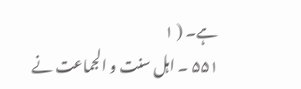ہے۔ ( ١
۵۵١ ۔ اہل سنت و الجماعت نے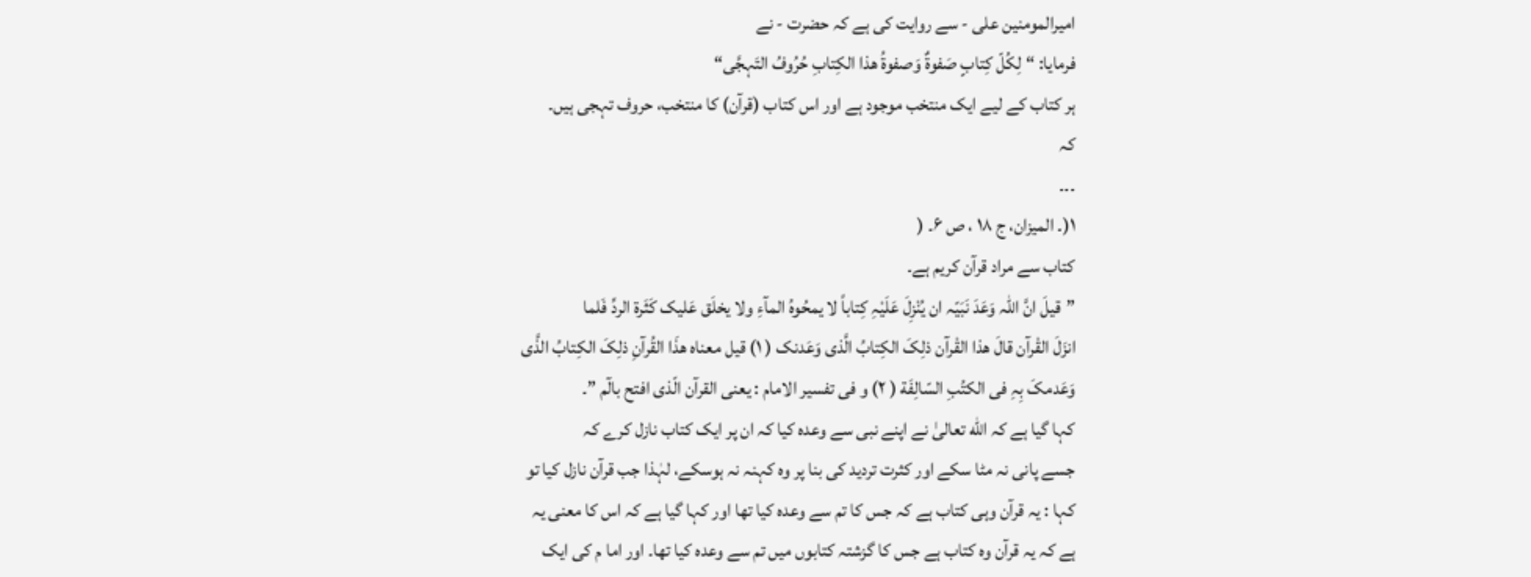اميرالمومنين علی - سے روایت کی ہے کہ حضرت - نے
فرمایا: “لِکُلّ کِتابٍ صَفوةٌ وَصفوةُ هذا الکِتابِ حُرُوفُ التَہجَّی“
ہر کتاب کے ليے ایک منتخب موجود ہے اور اس کتاب (قرآن) کا منتخب، حروف تہجی ہيں۔
کہ
۔۔۔
١(۔ الميزان، ج ١٨ ، ص ۶۔ (
کتاب سے مراد قرآن کریم ہے۔
”قيلَ انَّ اللّٰہ وَعَدَ نَبَيّہ ان یُنْزِلَ عَلَيْہِ کِتاباً لا یمحُوہُ المآءِ ولا یخلَق عَليک کَثَرة الردِّ فَلما
انزَلَ القْرآن قالَ هذا القْرآن ذلِکَ الکِتابُ الَّذی وَعَدنک ( ١) قيل معناہ هذَا القُرآنِ ذلِکَ الکِتابُ الذَّی
وَعَدمکَ بِہِ فی الکتُبِ السّالِفَة ( ٢) و فی تفسير الامام : یعنی القرآن الّذی افتح بالٓم ”۔
کہا گيا ہے کہ الله تعالیٰ نے اپنے نبی سے وعدہ کيا کہ ان پر ایک کتاب نازل کرے کہ
جسے پانی نہ مڻا سکے اور کثرت تردید کی بنا پر وہ کہنہ نہ ہوسکے، لہٰذا جب قرآن نازل کيا تو
کہا : یہ قرآن وہی کتاب ہے کہ جس کا تم سے وعدہ کيا تها اور کہا گيا ہے کہ اس کا معنی یہ
ہے کہ یہ قرآن وہ کتاب ہے جس کا گزشتہ کتابوں ميں تم سے وعدہ کيا تها۔ اور اما م کی ایک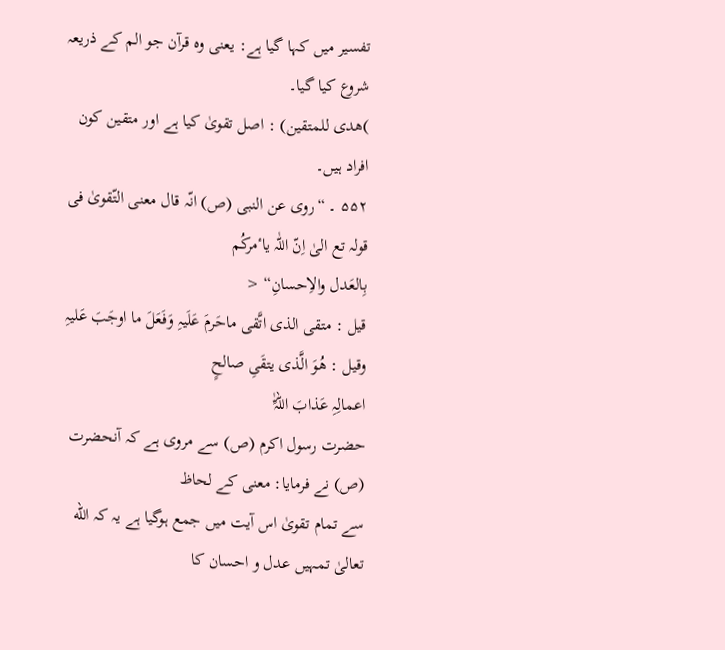تفسير ميں کہا گيا ہے: یعنی وہ قرآن جو الم کے ذریعہ شروع کيا گيا۔
)هدی للمتقين) : اصل تقویٰ کيا ہے اور متقين کون افراد ہيں۔
۵۵٢ ۔ “روی عن النبی (ص) انّہ قال معنی التّقویٰ فی قولہ تع الیٰ اِنّ اللّٰہ یاٴمرکُم
بِالعَدل والاِحسانِ“ <
قيل : متقی الذی اتَّقی ماحَرمَ عَلَيہِ وَفَعَلَ ما اوجَبَ عَليہِ وقيل : هُوَ الَّذی یتقَیِ صالحٍ
اعمالِہِ عَذابَ اللہِّٰ
حضرت رسول اکرم (ص) سے مروی ہے کہ آنحضرت (ص) نے فرمایا: معنی کے لحاظ
سے تمام تقویٰ اس آیت ميں جمع ہوگيا ہے یہ کہ الله تعالیٰ تمہيں عدل و احسان کا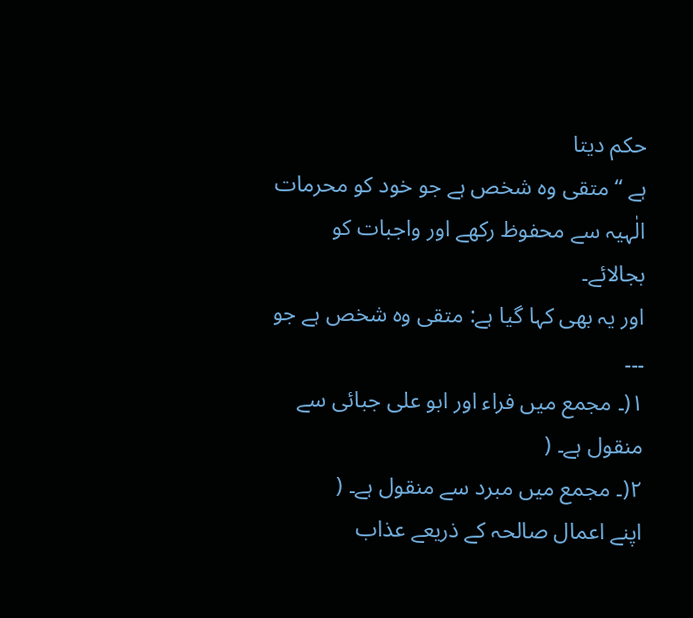حکم دیتا
ہے “ متقی وہ شخص ہے جو خود کو محرمات الٰہيہ سے محفوظ رکهے اور واجبات کو بجالائے۔
اور یہ بهی کہا گيا ہے: متقی وہ شخص ہے جو
۔۔۔
١(۔ مجمع ميں فراء اور ابو علی جبائی سے منقول ہے۔ (
٢(۔ مجمع ميں مبرد سے منقول ہے۔ (
اپنے اعمال صالحہ کے ذریعے عذاب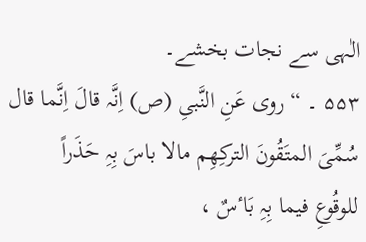الٰہی سے نجات بخشے۔
۵۵٣ ۔ “ روی عَنِ النَّبیِ (ص) اِنَّہ قالَ اِنَّما قال سُمِّیَ المتَقُونَ الترکِهِم مالا باسَ بِہِ حَذَراً
للوقُوعِ فيما بِہِ بَاٴسٌ ،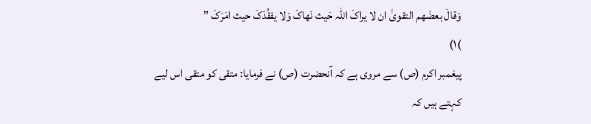وَقالَ بعضَهم التقویٰ ان لا یراکَ اللّٰہ حَيث نَهاکَ وَلا یفقُدَکَ حيث امَرَکَ ”
)١)
پيغمبر اکرم (ص) سے مروی ہے کہ آنحضرت (ص) نے فرمایا: متقی کو متقی اس ليے
کہتے ہيں کہ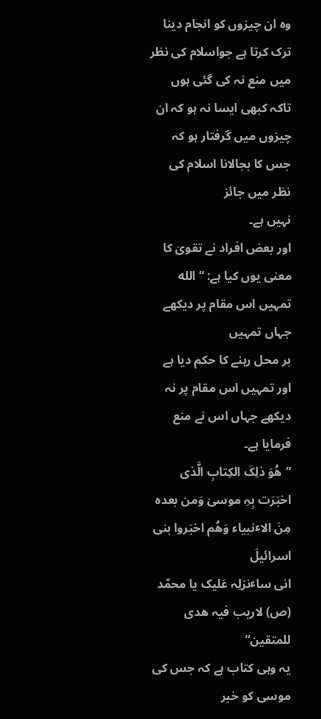وہ ان چيزوں کو انجام دینا ترک کرتا ہے جواسلام کی نظر ميں منع نہ کی گئی ہوں
تاکہ کبهی ایسا نہ ہو کہ ان چيزوں ميں گرفتار ہو کہ جس کا بجالانا اسلام کی نظر ميں جائز
نہيں ہے۔
اور بعض افراد نے تقویٰ کا معنی یوں کيا ہے: “الله تمہيں اس مقام پر دیکهے جہاں تمہيں
بر محل رہنے کا حکم دیا ہے اور تمہيں اس مقام پر نہ دیکهے جہاں اس نے منع فرمایا ہے۔
”هُوَ ذلِکَ الکِتابِ الَّذی اخبَرَت بِہِ موسیٰ وَمن بعدہ مِنَ الاٴنبياء وَهُم اخبَروا بنی اسرائيلَ
انی ساٴنزلِہ عَليک یا محمّد (ص) لاریب فيہ هدی للمتقين“
یہ وہی کتاب ہے کہ جس کی موسی کو خبر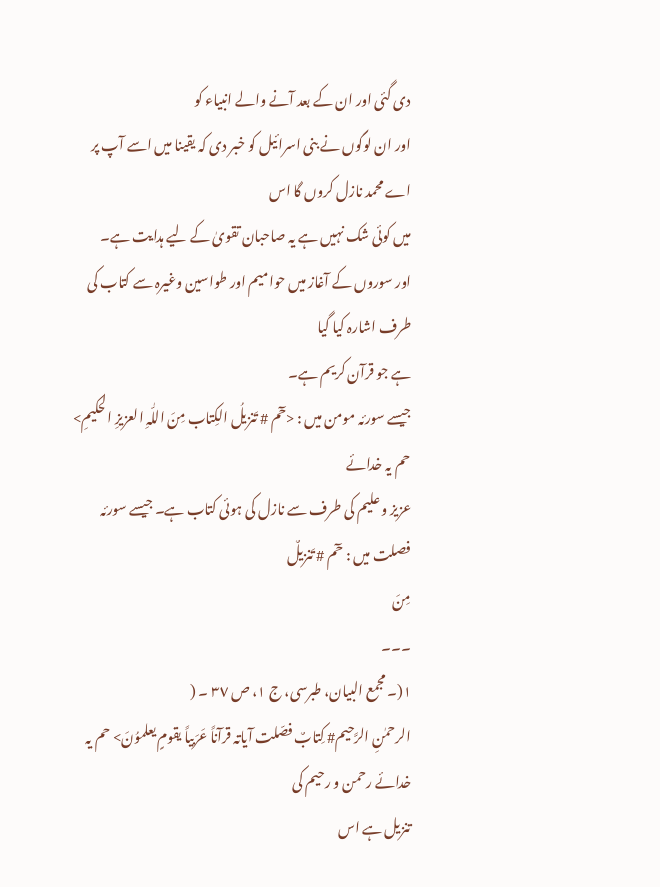دی گئی اور ان کے بعد آنے والے انبياء کو
اور ان لوگوں نے بنی اسرائيل کو خبر دی کہ یقينا ميں اسے آپ پر اے محمد نازل کروں گا اس
ميں کوئی شک نہيں ہے یہ صاحبان تقویٰ کے ليے ہدایت ہے۔
اور سوروں کے آغاز ميں حواميم اور طواسين وغيرہ سے کتاب کی طرف اشارہ کيا گيا
ہے جو قرآن کریم ہے۔
جيسے سورئہ مومن ميں : <حٓم # تَنزیلُ الکِتاب مِنَ اللّٰہِ العزیزِ الحکيمِ> حم یہ خدائے
عزیز و عليم کی طرف سے نازل کی ہوئی کتاب ہے۔ جيسے سورئہ فصلت ميں : حٓم # تَنزیلٌ
مِنَ
۔۔۔
١(۔ مجمع البيان، طبرسی، ج ١، ص ٣٧ ۔ (
الرحمٰنِ الرَّحيم# کِتابٌ فصّلت آیاتہ قرآناً عَرَبياً یقومٍ یعلموُنَ> حم یہ خدائے رحمن و رحيم کی
تنزیل ہے اس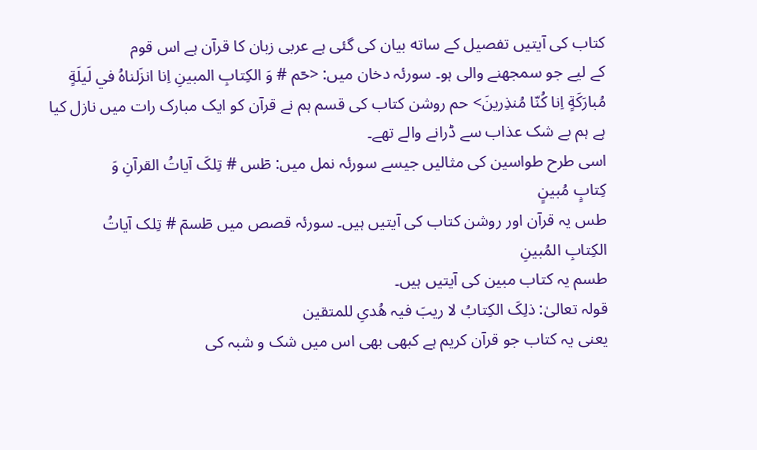کتاب کی آیتيں تفصيل کے ساته بيان کی گئی ہے عربی زبان کا قرآن ہے اس قوم
کے ليے جو سمجهنے والی ہو۔ سورئہ دخان ميں: <حٓم # وَ الکِتابِ المبينِ اِنا انزَلناہُ في لَيلَةٍ
مُبارَکَةٍ اِنا کُنّا مُنذِرینَ> حم روشن کتاب کی قسم ہم نے قرآن کو ایک مبارک رات ميں نازل کيا
ہے ہم بے شک عذاب سے ڈرانے والے تهے۔
اسی طرح طواسين کی مثاليں جيسے سورئہ نمل ميں: طٓس # تِلکَ آیاتُ القرآنِ وَ
کِتابٍ مُبينٍ
طس یہ قرآن اور روشن کتاب کی آیتيں ہيں۔ سورئہ قصص ميں طٓسمٓ # تِلک آیاتُ
الکِتابِ المُبينِ
طسم یہ کتاب مبين کی آیتيں ہيں۔
قولہ تعالیٰ: ذلِکَ الکِتابُ لا ریبَ فيہ هُدیِ للمتقين
یعنی یہ کتاب جو قرآن کریم ہے کبهی بهی اس ميں شک و شبہ کی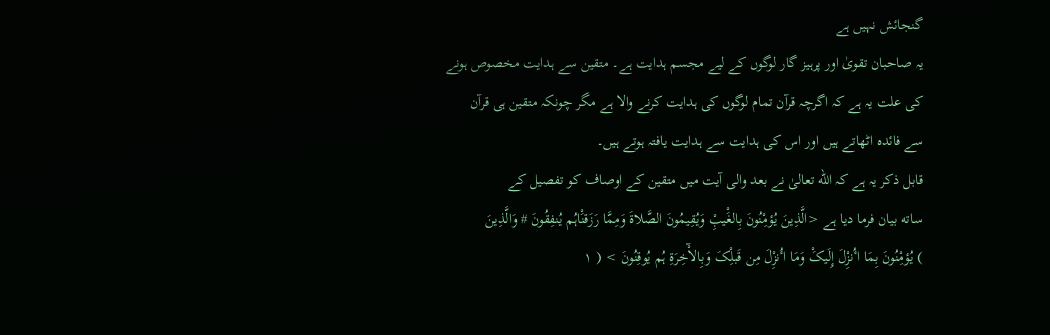گنجائش نہيں ہے
یہ صاحبان تقویٰ اور پرہيز گار لوگوں کے ليے مجسم ہدایت ہے۔ متقين سے ہدایت مخصوص ہونے
کی علت یہ ہے کہ اگرچہ قرآن تمام لوگوں کی ہدایت کرنے والا ہے مگر چونکہ متقين ہی قرآن
سے فائدہ اڻهاتے ہيں اور اس کی ہدایت سے ہدایت یافتہ ہوتے ہيں۔
قابل ذکر یہ ہے کہ الله تعالیٰ نے بعد والی آیت ميں متقين کے اوصاف کو تفصيل کے
ساته بيان فرما دیا ہے <الَّذِینَ یُؤمِْنُونَ بِالغَْيبِْ وَیُقِيمُونَ الصَّلاةَ وَمِمَّا رَزَقنَْاہُم یُنفِقُونَ # وَالَّذِینَ
) یُؤمِْنُونَ بِمَا اٴُنزِْلَ إِلَيکَْ وَمَا اٴُنزِْلَ مِن قَبلِْکَ وَبِالآْخِرَةِ ہُم یُوقِنُونَ > ( ١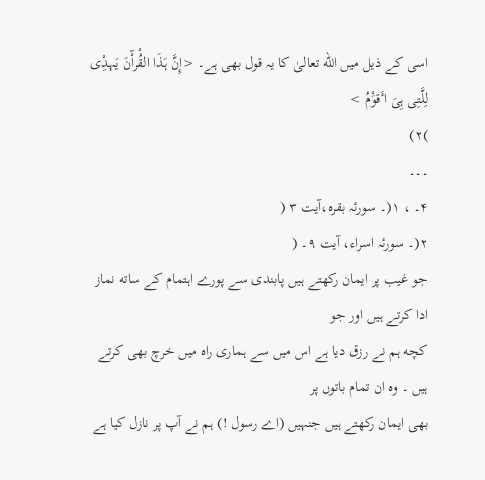اسی کے ذیل ميں الله تعالیٰ کا یہ قول بهی ہے۔ <إِنَّ ہَذَا القُْرآْنَ یَہدِْی لِلَّتِی ہِیَ اٴَقوَْمُ >
)٢)
۔۔۔
۴۔ ، ١(۔ سورئہ بقرہ،آیت ٣ (
٢(۔ سورئہ اسراء، آیت ٩۔ (
جو غيب پر ایمان رکهتے ہيں پابندی سے پورے اہتمام کے ساته نماز ادا کرتے ہيں اور جو
کچه ہم نے رزق دیا ہے اس ميں سے ہماری راہ ميں خرچ بهی کرتے ہيں ۔ وہ ان تمام باتوں پر
بهی ایمان رکهتے ہيں جنہيں (اے رسول !) ہم نے آپ پر نازل کيا ہے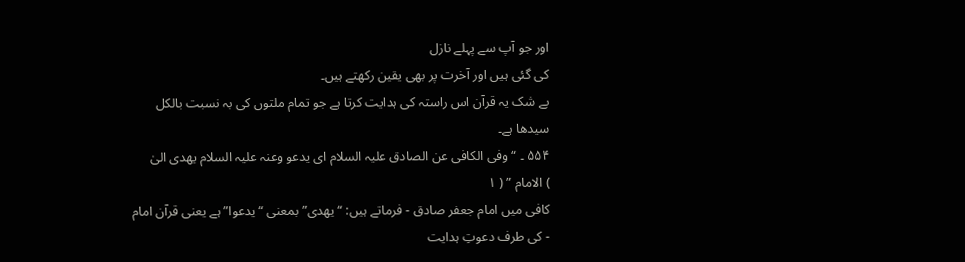اور جو آپ سے پہلے نازل
کی گئی ہيں اور آخرت پر بهی یقين رکهتے ہيں۔
بے شک یہ قرآن اس راستہ کی ہدایت کرتا ہے جو تمام ملتوں کی بہ نسبت بالکل
سيدها ہے۔
۵۵۴ ۔ “ وفی الکافی عن الصادق عليہ السلام ای یدعو وعنہ عليہ السلام یهدی الیٰ
) الامام ” ( ١
کافی ميں امام جعفر صادق - فرماتے ہيں: “یهدی” بمعنی “یدعوا” ہے یعنی قرآن امام
- کی طرف دعوتِ ہدایت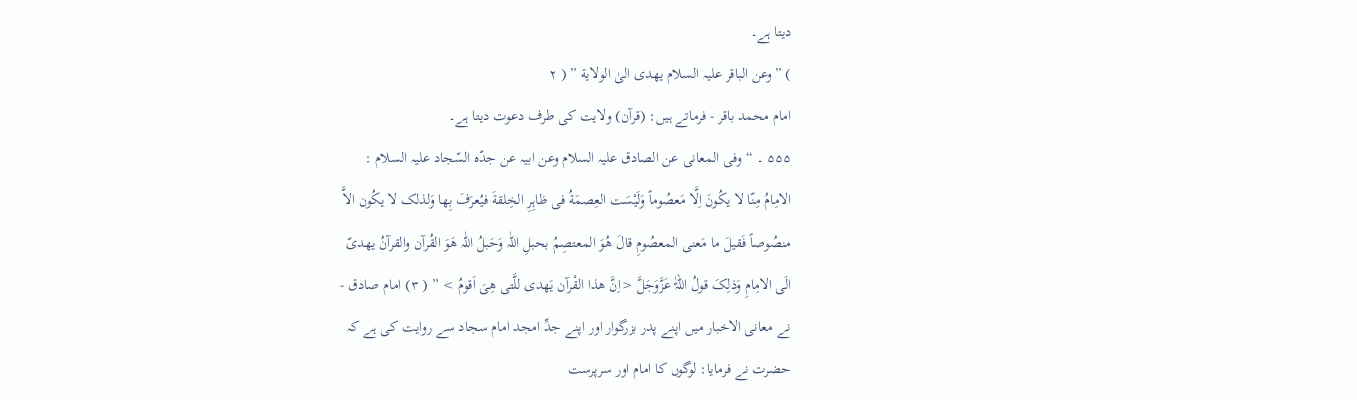دیتا ہے۔
) ”وعن الباقر عليہ السلام یهدی الیٰ الولایة ” ( ٢
امام محمد باقر - فرماتے ہيں: (قرآن) ولایت کی طرف دعوت دیتا ہے۔
۵۵۵ ۔ “وفی المعانی عن الصادق عليہ السلام وعن ابيہ عن جدّہ السّجاد عليہ السلام :
الامِامُ مِنّا لا یکُونَ اِلَّا مَعصُوماً وَلَيْسَت العِصمَةُ فی ظاہِرِ الخِلقةَ فيُعرَفَ بِها وَلذلک لا یکُون الاَّ
منصُوصاً فَقيلَ ما مَعنی المعصُومِ قالَ هُوَ المعتصِمُ بحبلِ اللّٰہ وَحَبلُ اللّٰہ هَوَ القُرآن والقرآنُ یهدیّ
الَی الامِامِ وَذلِکَ قولُ اللہّٰ عَزَّوَجَلَّ <اِنَّ هذا القْرآن یَهدی للَّتی هِیَ اَقومُ > ” ( ٣) امام صادق -
نے معانی الاخبار ميں اپنے پدر بزرگوار اور اپنے جدِّ امجد امام سجاد سے روایت کی ہے کہ
حضرت نے فرمایا: لوگوں کا امام اور سرپرست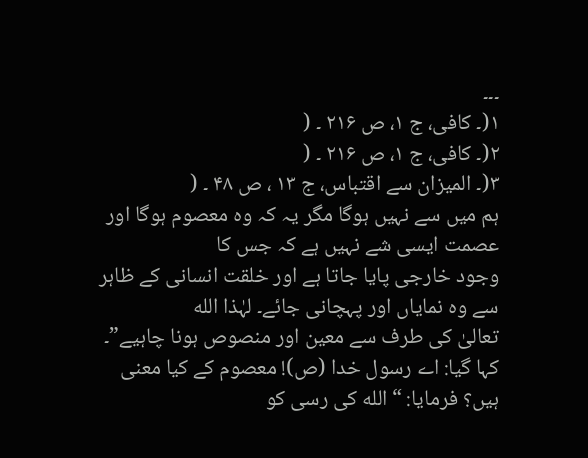۔۔۔
١(۔ کافی، ج ١، ص ٢١۶ ۔ (
٢(۔ کافی، ج ١، ص ٢١۶ ۔ (
٣(۔ الميزان سے اقتباس، ج ١٣ ، ص ۴٨ ۔ (
ہم ميں سے نہيں ہوگا مگر یہ کہ وہ معصوم ہوگا اور عصمت ایسی شے نہيں ہے کہ جس کا
وجود خارجی پایا جاتا ہے اور خلقت انسانی کے ظاہر سے وہ نمایاں اور پہچانی جائے۔ لہٰذا الله
تعالیٰ کی طرف سے معين اور منصوص ہونا چاہيے”۔
کہا گيا: اے رسول خدا (ص)! معصوم کے کيا معنی ہيں؟ فرمایا: “الله کی رسی کو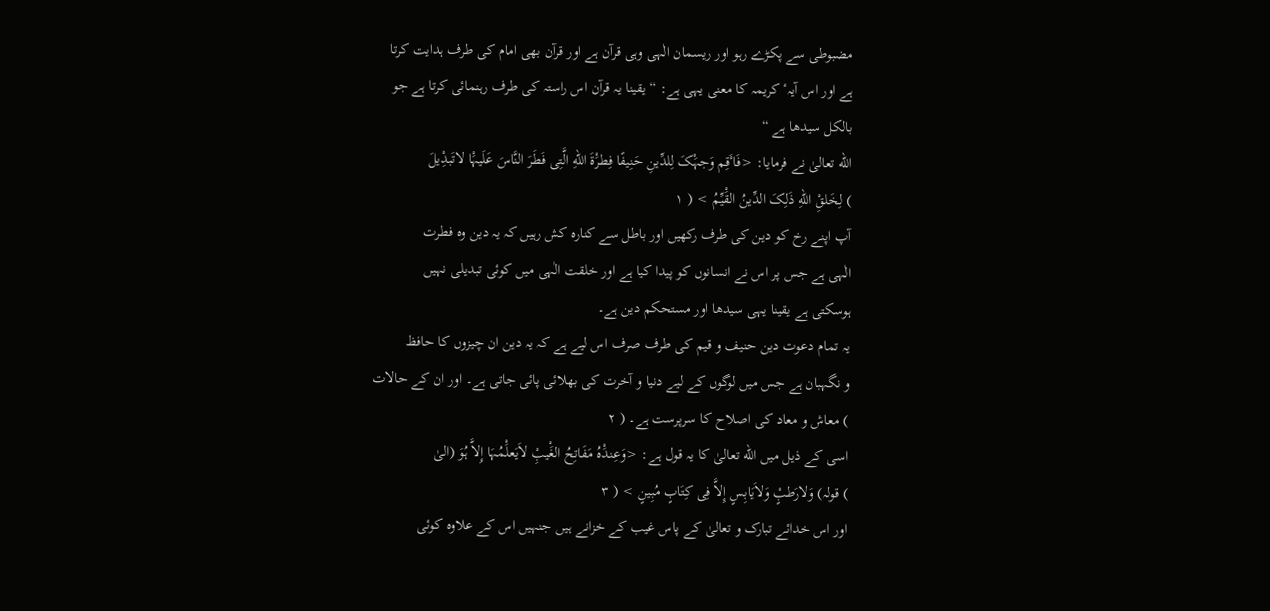مضبوطی سے پکڑے رہو اور ریسمان الٰہی وہی قرآن ہے اور قرآن بهی امام کی طرف ہدایت کرتا
ہے اور اس آیہٴ کریمہ کا معنی یہی ہے: “یقينا یہ قرآن اس راستہ کی طرف رہنمائی کرتا ہے جو
بالکل سيدها ہے “
الله تعالیٰ نے فرمایا: <فَاٴَقِم وَجہَْکَ لِلدِّینِ حَنِيفًا فِطرَْةَ اللهِ الَّتِی فَطَرَ النَّاسَ عَلَيہَْا لاتَبدِْیلَ
) لِخَلقِْ اللهِ ذَلِکَ الدِّینُ القَْيِّمُ > ( ١
آپ اپنے رخ کو دین کی طرف رکهيں اور باطل سے کنارہ کش رہيں کہ یہ دین وہ فطرت
الٰہی ہے جس پر اس نے انسانوں کو پيدا کيا ہے اور خلقت الٰہی ميں کوئی تبدیلی نہيں
ہوسکتی ہے یقينا یہی سيدها اور مستحکم دین ہے۔
یہ تمام دعوت دین حنيف و قيم کی طرف صرف اس ليے ہے کہ یہ دین ان چيزوں کا حافظ
و نگہبان ہے جس ميں لوگوں کے ليے دنيا و آخرت کی بهلائی پائی جاتی ہے۔ اور ان کے حالات
) معاش و معاد کی اصلاح کا سرپرست ہے۔ ( ٢
اسی کے ذیل ميں الله تعالیٰ کا یہ قول ہے: <وَعِندَْہُ مَفَاتِحُ الغَْيبِْ لاَیَعلَْمُہَا إِلاَّ ہُوَ (الیٰ
) قولہ) وَلارَطبٍْ وَلاَیَابِسٍ إِلاَّ فِی کِتَابٍ مُبِينٍ > ( ٣
اور اس خدائے تبارک و تعالیٰ کے پاس غيب کے خزانے ہيں جنہيں اس کے علاوہ کوئی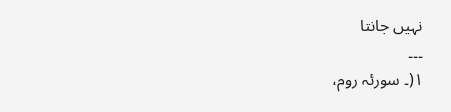نہيں جانتا
۔۔۔
١(۔ سورئہ روم،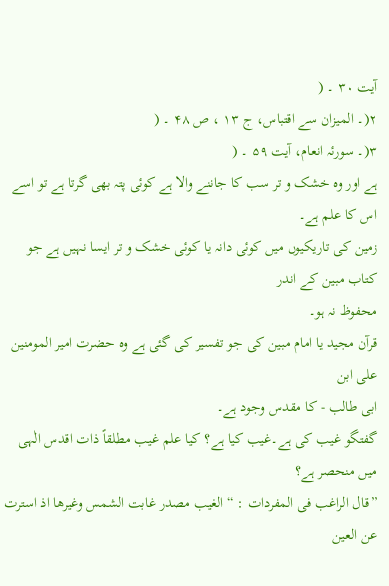آیت ٣٠ ۔ (
٢(۔ الميزان سے اقتباس، ج ١٣ ، ص ۴٨ ۔ (
٣(۔ سورئہ انعام، آیت ۵٩ ۔ (
ہے اور وہ خشک و تر سب کا جاننے والا ہے کوئی پتہ بهی گرتا ہے تو اسے اس کا علم ہے۔
زمين کی تاریکيوں ميں کوئی دانہ یا کوئی خشک و تر ایسا نہيں ہے جو کتاب مبين کے اندر
محفوظ نہ ہو۔
قرآن مجيد یا امام مبين کی جو تفسير کی گئی ہے وہ حضرت امير المومنين علی ابن
ابی طالب - کا مقدس وجود ہے۔
گفتگو غيب کی ہے۔غيب کيا ہے؟ کيا علم غيب مطلقاً ذات اقدس الٰہی ميں منحصر ہے؟
”قال الراغب فی المفردات : “ الغيب مصدر غابت الشمس وغيرها اذ استرت عن العين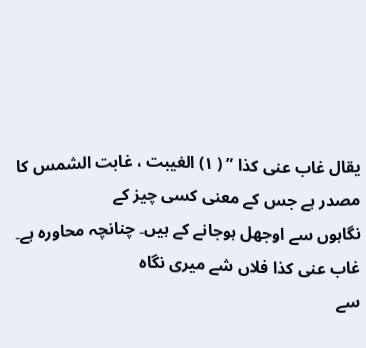یقال غاب عنی کذا ” ( ١) الغيبت ، غابت الشمس کا مصدر ہے جس کے معنی کسی چيز کے
نگاہوں سے اوجهل ہوجانے کے ہيں۔ چنانچہ محاورہ ہے۔ غاب عنی کذا فلاں شے ميری نگاہ
سے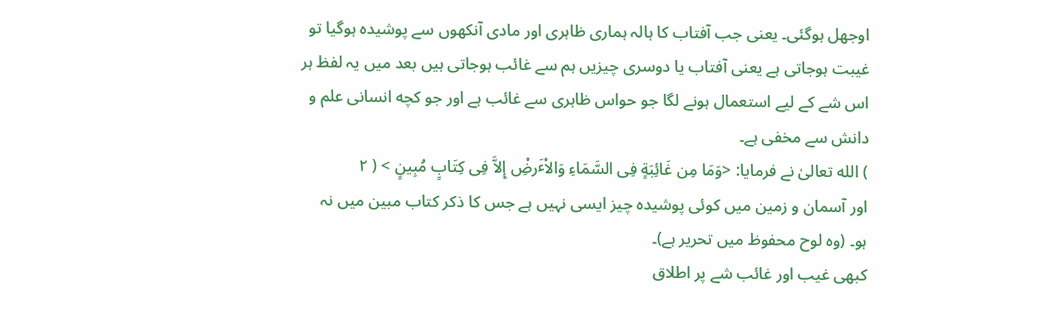اوجهل ہوگئی۔ یعنی جب آفتاب کا ہالہ ہماری ظاہری اور مادی آنکهوں سے پوشيدہ ہوگيا تو
غيبت ہوجاتی ہے یعنی آفتاب یا دوسری چيزیں ہم سے غائب ہوجاتی ہيں بعد ميں یہ لفظ ہر
اس شے کے ليے استعمال ہونے لگا جو حواس ظاہری سے غائب ہے اور جو کچه انسانی علم و
دانش سے مخفی ہے۔
) الله تعالیٰ نے فرمایا: <وَمَا مِن غَائِبَةٍ فِی السَّمَاءِ وَالاْٴَرضِْ إِلاَّ فِی کِتَابٍ مُبِينٍ > ( ٢
اور آسمان و زمين ميں کوئی پوشيدہ چيز ایسی نہيں ہے جس کا ذکر کتاب مبين ميں نہ
ہو۔ (وہ لوح محفوظ ميں تحریر ہے)۔
کبهی غيب اور غائب شے پر اطلاق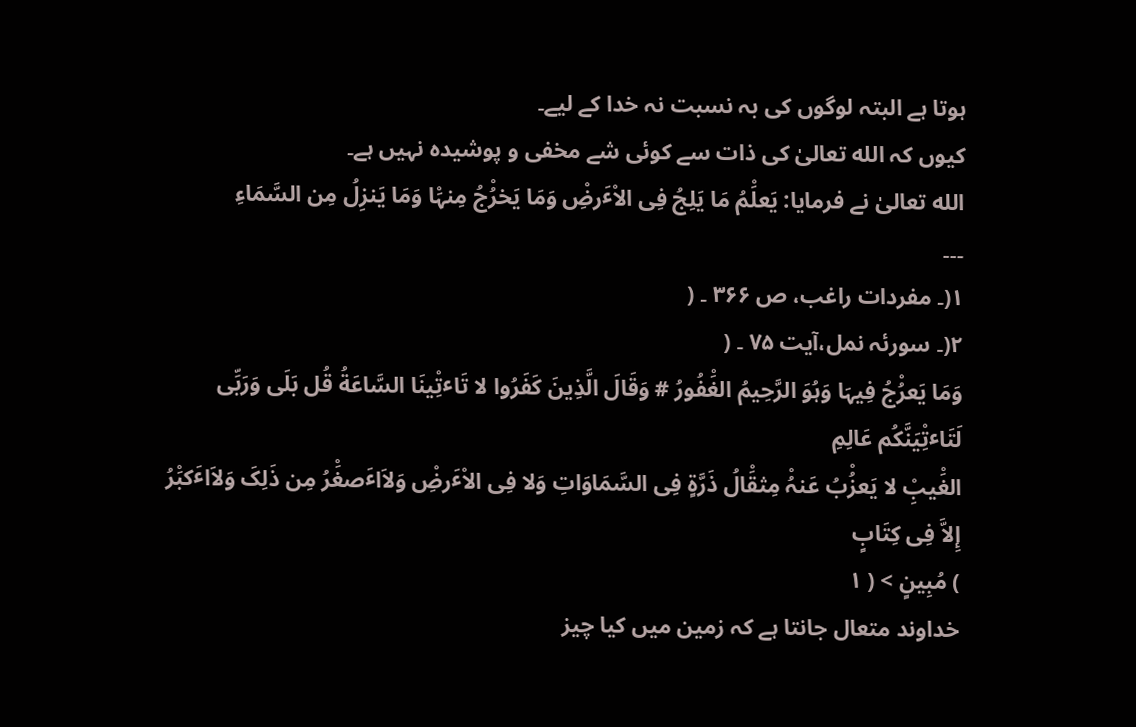ہوتا ہے البتہ لوگوں کی بہ نسبت نہ خدا کے ليے۔
کيوں کہ الله تعالیٰ کی ذات سے کوئی شے مخفی و پوشيدہ نہيں ہے۔
الله تعالیٰ نے فرمایا: یَعلَْمُ مَا یَلِجُ فِی الاْٴَرضِْ وَمَا یَخرُْجُ مِنہَْا وَمَا یَنزِلُ مِن السَّمَاءِ
۔۔۔
١(۔ مفردات راغب، ص ٣۶۶ ۔ (
٢(۔ سورئہ نمل،آیت ٧۵ ۔ (
وَمَا یَعرُْجُ فِيہَا وَہُوَ الرَّحِيمُ الغَْفُورُ # وَقَالَ الَّذِینَ کَفَرُوا لا تَاٴتِْينَا السَّاعَةُ قُل بَلَی وَرَبِّی لَتَاٴتِْيَنَّکُم عَالِمِ
الغَْيبِْ لا یَعزُْبُ عَنہُْ مِثقَْالُ ذَرَّةٍ فِی السَّمَاوَاتِ وَلا فِی الاْٴَرضِْ وَلاَاٴَصغَْرُ مِن ذَلِکَ وَلاَاٴَکبَْرُ إِلاَّ فِی کِتَابٍ
) مُبِينٍ > ( ١
خداوند متعال جانتا ہے کہ زمين ميں کيا چيز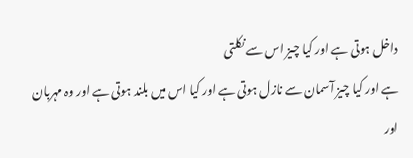داخل ہوتی ہے اور کيا چيز اس سے نکلتی
ہے اور کيا چيز آسمان سے نازل ہوتی ہے اور کيا اس ميں بلند ہوتی ہے اور وہ مہربان اور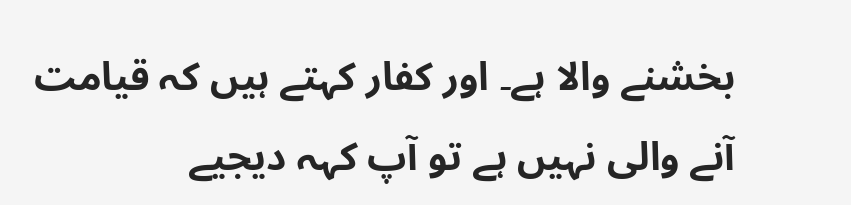بخشنے والا ہے۔ اور کفار کہتے ہيں کہ قيامت آنے والی نہيں ہے تو آپ کہہ دیجيے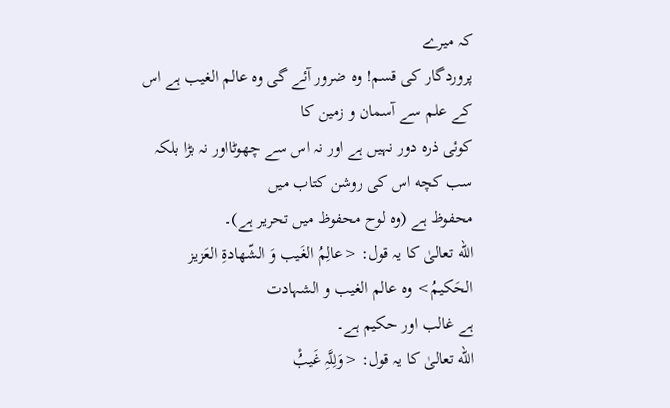کہ ميرے
پروردگار کی قسم! وہ ضرور آئے گی وہ عالم الغيب ہے اس کے علم سے آسمان و زمين کا
کوئی ذرہ دور نہيں ہے اور نہ اس سے چهوڻااور نہ بڑا بلکہ سب کچه اس کی روشن کتاب ميں
محفوظ ہے (وہ لوح محفوظ ميں تحریر ہے)۔
الله تعالیٰ کا یہ قول: <عالِمُ الغَيب وَ الشّهادةِ العَزیز الحَکيمُ> وہ عالم الغيب و الشہادت
ہے غالب اور حکيم ہے۔
الله تعالیٰ کا یہ قول: <وَلِلَّہِ غَيبُْ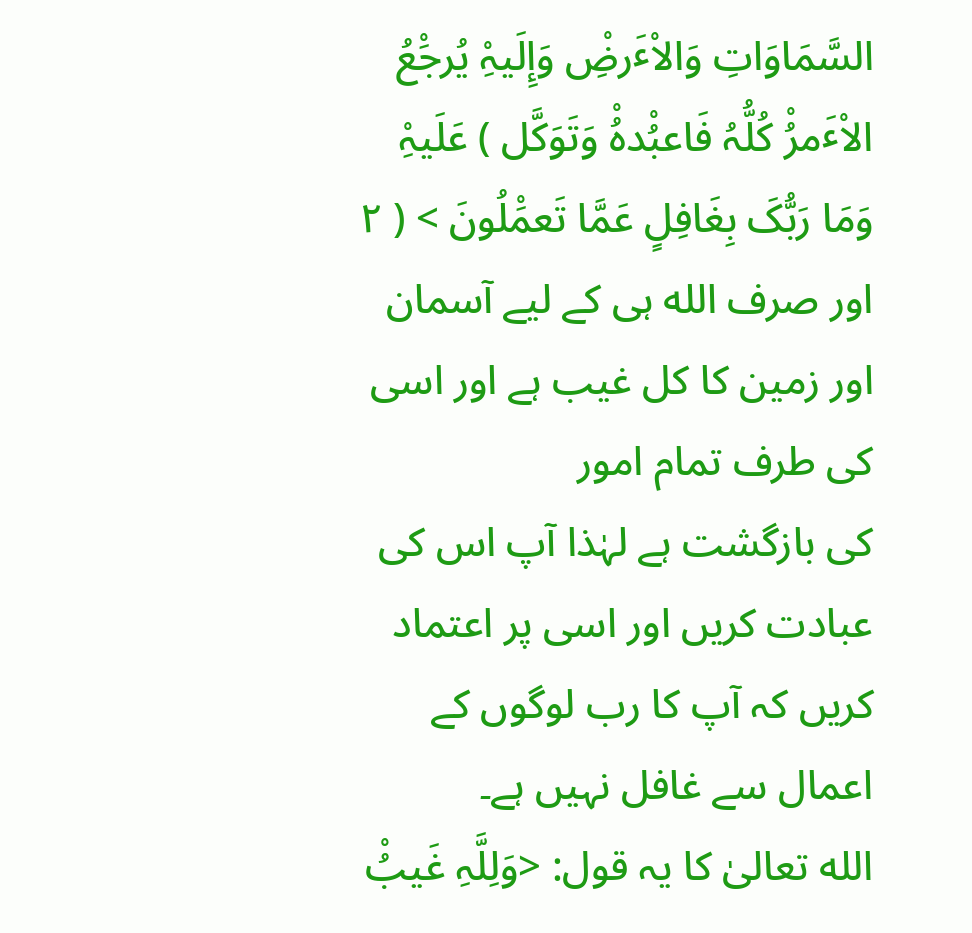السَّمَاوَاتِ وَالاْٴَرضِْ وَإِلَيہِْ یُرجَْعُ الاْٴَمرُْ کُلُّہُ فَاعبُْدہُْ وَتَوَکَّل ) عَلَيہِْ وَمَا رَبُّکَ بِغَافِلٍ عَمَّا تَعمَْلُونَ > ( ٢
اور صرف الله ہی کے ليے آسمان اور زمين کا کل غيب ہے اور اسی کی طرف تمام امور
کی بازگشت ہے لہٰذا آپ اس کی عبادت کریں اور اسی پر اعتماد کریں کہ آپ کا رب لوگوں کے
اعمال سے غافل نہيں ہے۔
الله تعالیٰ کا یہ قول: <وَلِلَّہِ غَيبُْ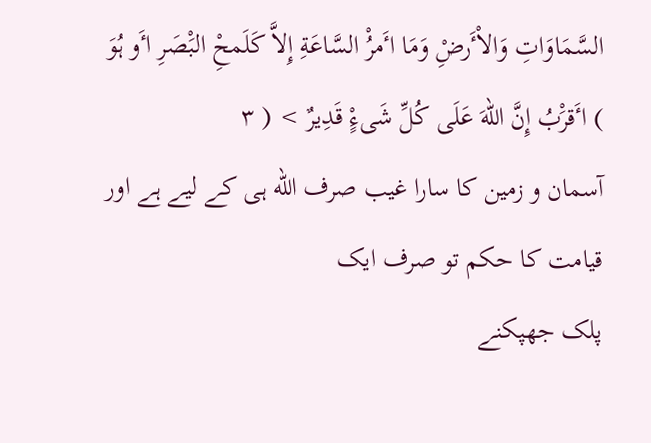السَّمَاوَاتِ وَالاْٴَرضِْ وَمَا اٴَمرُْ السَّاعَةِ إِلاَّ کَلَمحِْ البَْصَرِ اٴَو ہُوَ
) اٴَقرَْبُ إِنَّ اللهَ عَلَی کُلِّ شَیءٍْ قَدِیرٌ > ( ٣
آسمان و زمين کا سارا غيب صرف الله ہی کے ليے ہے اور قيامت کا حکم تو صرف ایک
پلک جهپکنے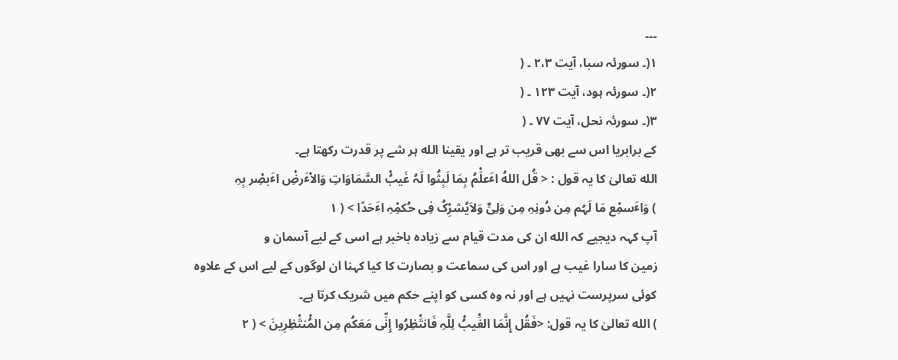۔۔۔
١(۔ سورئہ سبا، آیت ٢،٣ ۔ (
٢(۔ سورئہ ہود، آیت ١٢٣ ۔ (
٣(۔ سورئہ نحل، آیت ٧٧ ۔ (
کے برابریا اس سے بهی قریب تر ہے اور یقينا الله ہر شے پر قدرت رکهتا ہے۔
الله تعالیٰ کا یہ قول : < قُل اللهُ اٴَعلَْمُ بِمَا لَبِثُوا لَہُ غَيبُْ السَّمَاوَاتِ وَالاْٴَرضِْ اٴَبصِْر بِہِ
) وَاٴَسمِْع مَا لَہُم مِن دُونِہِ مِن وَلِیٍّ وَلاَیُشرِْکُ فِی حُکمِْہِ اٴَحَدًا > ( ١
آپ کہہ دیجيے کہ الله ان کی مدت قيام سے زیادہ باخبر ہے اسی کے ليے آسمان و
زمين کا سارا غيب ہے اور اس کی سماعت و بصارت کا کيا کہنا ان لوگوں کے ليے اس کے علاوہ
کوئی سرپرست نہيں ہے اور نہ وہ کسی کو اپنے حکم ميں شریک کرتا ہے۔
) الله تعالیٰ کا یہ قول: <فَقُل إِنَّمَا الغَْيبُْ لِلَّہِ فَانتَْظِرُوا إِنِّی مَعَکُم مِن المُْنتَْظِرِینَ > ( ٢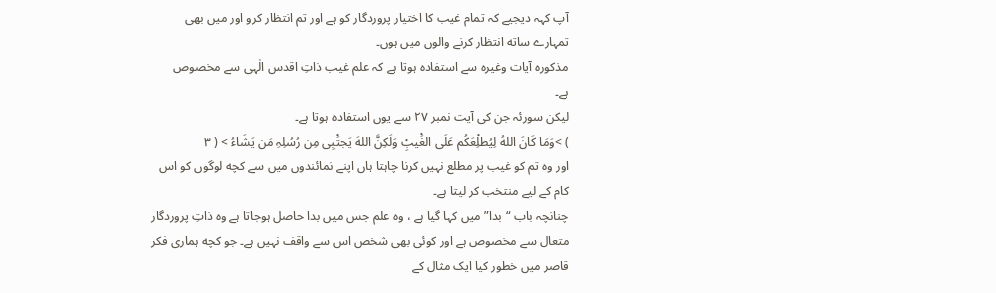آپ کہہ دیجيے کہ تمام غيب کا اختيار پروردگار کو ہے اور تم انتظار کرو اور ميں بهی
تمہارے ساته انتظار کرنے والوں ميں ہوں۔
مذکورہ آیات وغيرہ سے استفادہ ہوتا ہے کہ علم غيب ذاتِ اقدس الٰہی سے مخصوص
ہے۔
ليکن سورئہ جن کی آیت نمبر ٢٧ سے یوں استفادہ ہوتا ہے۔
) >وَمَا کَانَ اللهُ لِيُطلِْعَکُم عَلَی الغَْيبِْ وَلَکِنَّ اللهَ یَجتَْبِی مِن رُسُلِہِ مَن یَشَاءُ > ( ٣
اور وہ تم کو غيب پر مطلع نہيں کرنا چاہتا ہاں اپنے نمائندوں ميں سے کچه لوگوں کو اس
کام کے ليے منتخب کر ليتا ہے۔
چنانچہ باب “بدا” ميں کہا گيا ہے ، وہ علم جس ميں بدا حاصل ہوجاتا ہے وہ ذاتِ پروردگار
متعال سے مخصوص ہے اور کوئی بهی شخص اس سے واقف نہيں ہے۔ جو کچه ہماری فکر
قاصر ميں خطور کيا ایک مثال کے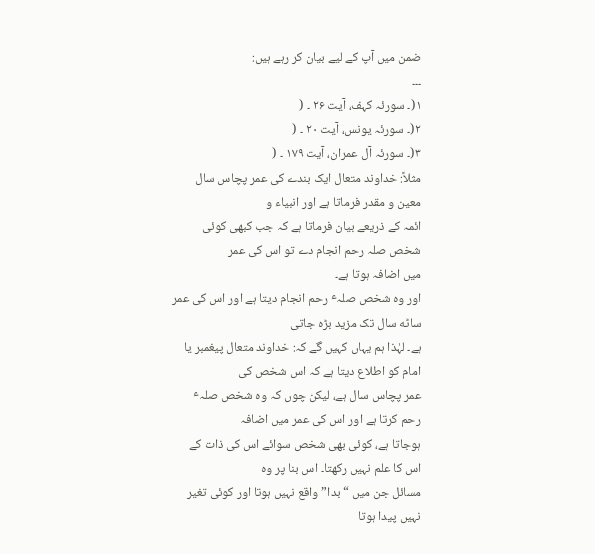ضمن ميں آپ کے ليے بيان کر رہے ہيں:
۔۔۔
١(۔ سورئہ کہف، آیت ٢۶ ۔ (
٢(۔ سورئہ یونس، آیت ٢٠ ۔ (
٣(۔ سورئہ آل عمران، آیت ١٧٩ ۔ (
مثلاً: خداوند متعال ایک بندے کی عمر پچاس سال معين و مقدر فرماتا ہے اور انبياء و
ائمہ کے ذریعے بيان فرماتا ہے کہ جب کبهی کوئی شخص صلہ رحم انجام دے تو اس کی عمر
ميں اضافہ ہوتا ہے۔
اور وہ شخص صلہٴ رحم انجام دیتا ہے اور اس کی عمر ساڻه سال تک مزید بڑه جاتی
ہے۔ لہٰذا ہم یہاں کہيں گے کہ: خداوند متعال پيغمبر یا امام کو اطلاع دیتا ہے کہ اس شخص کی
عمر پچاس سال ہے، ليکن چوں کہ وہ شخص صلہٴ رحم کرتا ہے اور اس کی عمر ميں اضافہ
ہوجاتا ہے، کوئی بهی شخص سوائے اس کی ذات کے اس کا علم نہيں رکهتا۔ اس بنا پر وہ
مسائل جن ميں “بدا” واقع نہيں ہوتا اور کوئی تغير نہيں پيدا ہوتا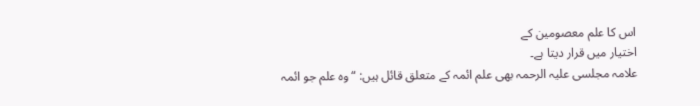اس کا علم معصومين کے
اختيار ميں قرار دیتا ہے۔
علامہ مجلسی عليہ الرحمہ بهی علم ائمہ کے متعلق قائل ہيں: “وہ علم جو ائمہ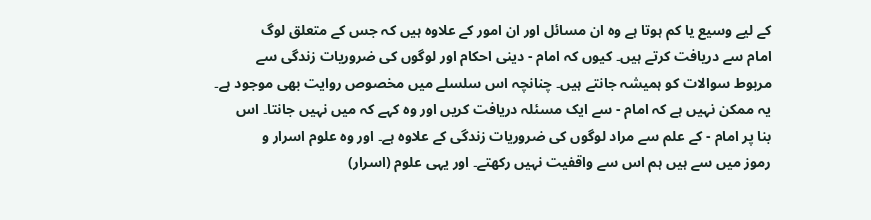کے ليے وسيع یا کم ہوتا ہے وہ ان مسائل اور ان امور کے علاوہ ہيں کہ جس کے متعلق لوگ
امام سے دریافت کرتے ہيں۔ کيوں کہ امام - دینی احکام اور لوگوں کی ضروریات زندگی سے
مربوط سوالات کو ہميشہ جانتے ہيں۔ چنانچہ اس سلسلے ميں مخصوص روایت بهی موجود ہے۔
یہ ممکن نہيں ہے کہ امام - سے ایک مسئلہ دریافت کریں اور وہ کہے کہ ميں نہيں جانتا۔ اس
بنا پر امام - کے علم سے مراد لوگوں کی ضروریات زندگی کے علاوہ ہے۔ اور وہ علوم اسرار و
رموز ميں سے ہيں ہم اس سے واقفيت نہيں رکهتے۔ اور یہی علوم (اسرار)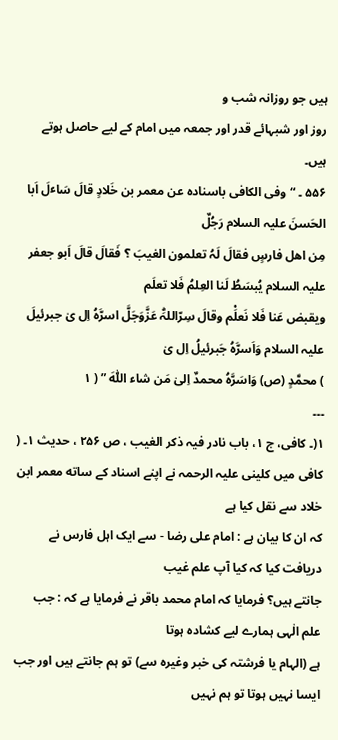ہيں جو روزانہ شب و
روز اور شبہائے قدر اور جمعہ ميں امام کے ليے حاصل ہوتے ہيں۔
۵۵۶ ۔ “وفی الکافی باسنادہ عن معمر بن خَلادٍ قالَ سَاٴلَ اَبا الحَسنَ عليہ السلام رَجُلٌ
مِن اهل فارسٍ فقالَ لَہُ تعلمون الغيبَ ؟ فَقالَ قالَ اَبو جعفر عليہ السلام یُبسَطُ لَنا العِلمُ فَلا تعلَم
ویقبض عَنا فَلا نَعلَْم وقالَ سِرّاللہِّٰ عَزَّوَجَلَّ اسرَّہُ اِل یٰ جبرئيلَ عليہ السلام وَاَسرَّہُ جَبرئيلُ اِل یٰ
) محمَّدٍ (ص) وَاسَرَّہُ محمدٌ اِلیٰ مَن شاء اللّٰہَ ” ( ١
۔۔۔
١(۔ کافی، ج ١، باب نادر فيہ ذکر الغيب ، ص ٢۵۶ ، حدیث ١۔ (
کافی ميں کلينی عليہ الرحمہ نے اپنے اسناد کے ساته معمر ابن خلاد سے نقل کيا ہے
کہ ان کا بيان ہے : امام علی رضا - سے ایک اہل فارس نے دریافت کيا کہ کيا آپ علم غيب
جانتے ہيں؟ فرمایا کہ امام محمد باقر نے فرمایا ہے کہ : جب علم الٰہی ہمارے ليے کشادہ ہوتا
ہے (الہام یا فرشتہ کی خبر وغيرہ سے) تو ہم جانتے ہيں اور جب ایسا نہيں ہوتا تو ہم نہيں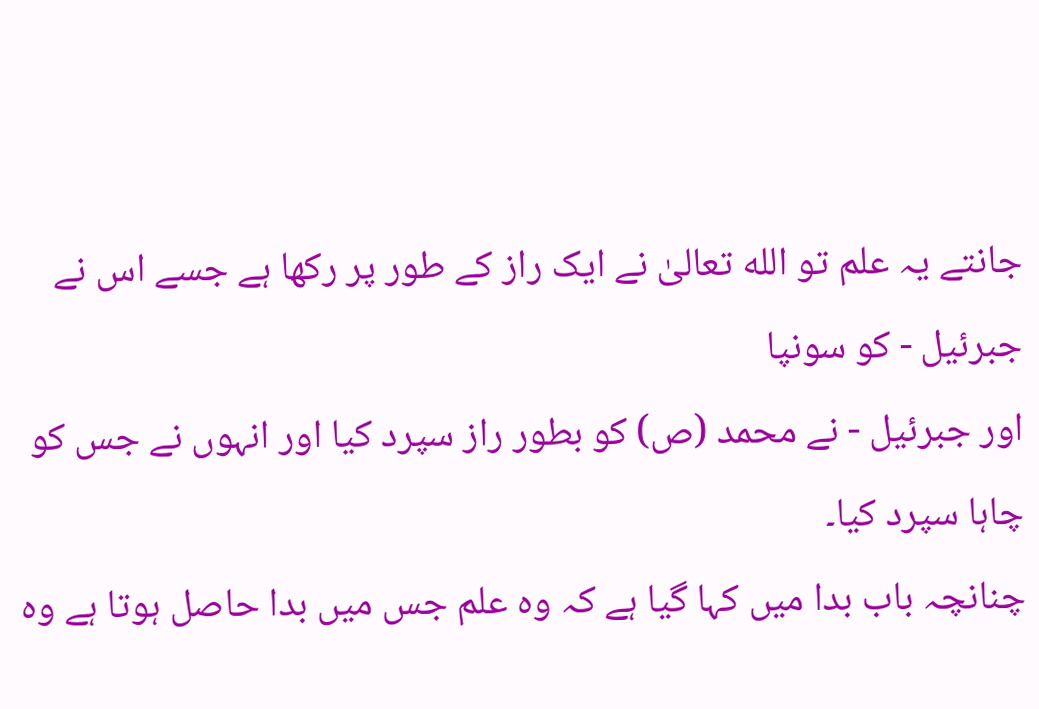جانتے یہ علم تو الله تعالیٰ نے ایک راز کے طور پر رکها ہے جسے اس نے جبرئيل - کو سونپا
اور جبرئيل - نے محمد (ص) کو بطور راز سپرد کيا اور انہوں نے جس کو چاہا سپرد کيا۔
چنانچہ باب بدا ميں کہا گيا ہے کہ وہ علم جس ميں بدا حاصل ہوتا ہے وہ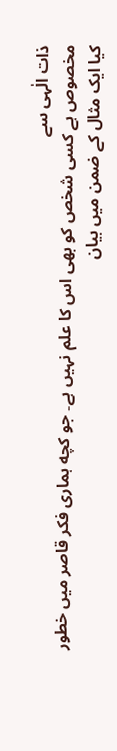ذات الٰہی سے
مخصوص ہے کسی شخص کو بهی اس کا علم نہيں ہے۔ جو کچه ہماری فکر قاصر ميں خطور
کيا ایک مثال کے ضمن ميں بيان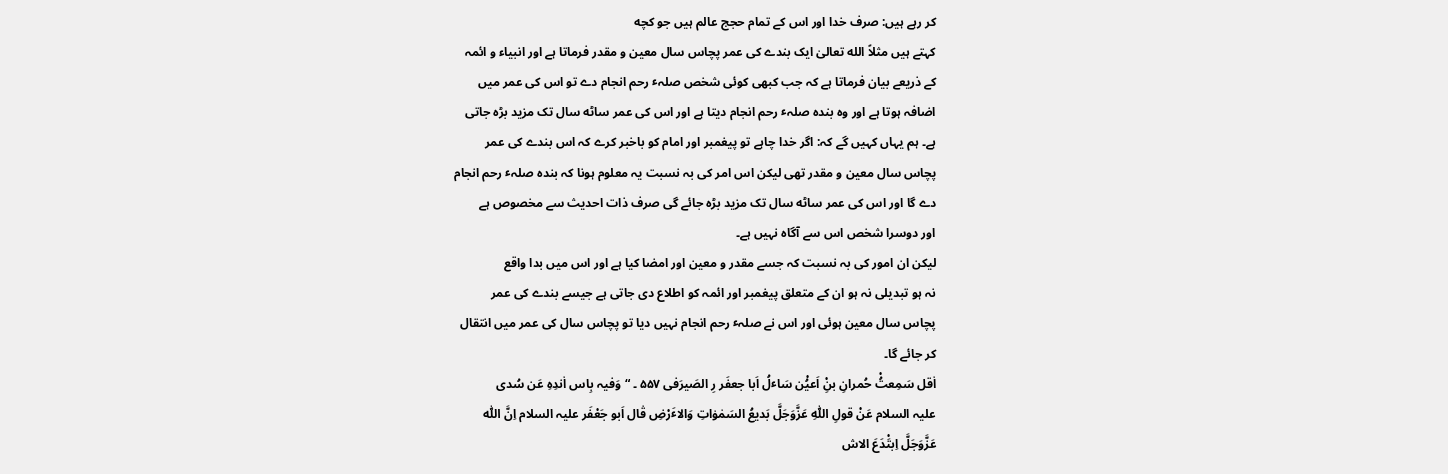کر رہے ہيں: صرف خدا اور اس کے تمام حجج عالم ہيں جو کچه
کہتے ہيں مثلاً الله تعالیٰ ایک بندے کی عمر پچاس سال معين و مقدر فرماتا ہے اور انبياء و ائمہ
کے ذریعے بيان فرماتا ہے کہ جب کبهی کوئی شخص صلہٴ رحم انجام دے تو اس کی عمر ميں
اضافہ ہوتا ہے اور وہ بندہ صلہٴ رحم انجام دیتا ہے اور اس کی عمر ساڻه سال تک مزید بڑه جاتی
ہے۔ ہم یہاں کہيں گے کہ: اگر خدا چاہے تو پيغمبر اور امام کو باخبر کرے کہ اس بندے کی عمر
پچاس سال معين و مقدر تهی ليکن اس امر کی بہ نسبت یہ معلوم ہونا کہ بندہ صلہٴ رحم انجام
دے گا اور اس کی عمر ساڻه سال تک مزید بڑه جائے گی صرف ذات احدیث سے مخصوص ہے
اور دوسرا شخص اس سے آگاہ نہيں ہے۔
ليکن ان امور کی بہ نسبت کہ جسے مقدر و معين اور امضا کيا ہے اور اس ميں بدا واقع
نہ ہو تبدیلی نہ ہو ان کے متعلق پيغمبر اور ائمہ کو اطلاع دی جاتی ہے جيسے بندے کی عمر
پچاس سال معين ہوئی اور اس نے صلہٴ رحم انجام نہيں دیا تو پچاس سال کی عمر ميں انتقال
کر جائے گا۔
اٰقل سَمِعتُْ حُمرانِ بنِْ اَعيُْن سَاٴلُ اَبا جعفَر رِ الصَيرَفی ۵۵٧ ۔ “وَفيہ بِاس اٰندِہِ عَن سُدی
عليہ السلام عَنْ قولِ اللّٰہِ عَزَّوَجَلَّ بَدیعُ السَمٰوٰاتِ وَالاٴَرْضِ قٰال اَبو جَعْفَر عليہ السلام اِنَّ اللّٰہ
عَزَّوَجَلَّ اِبتَْدَعَ الاش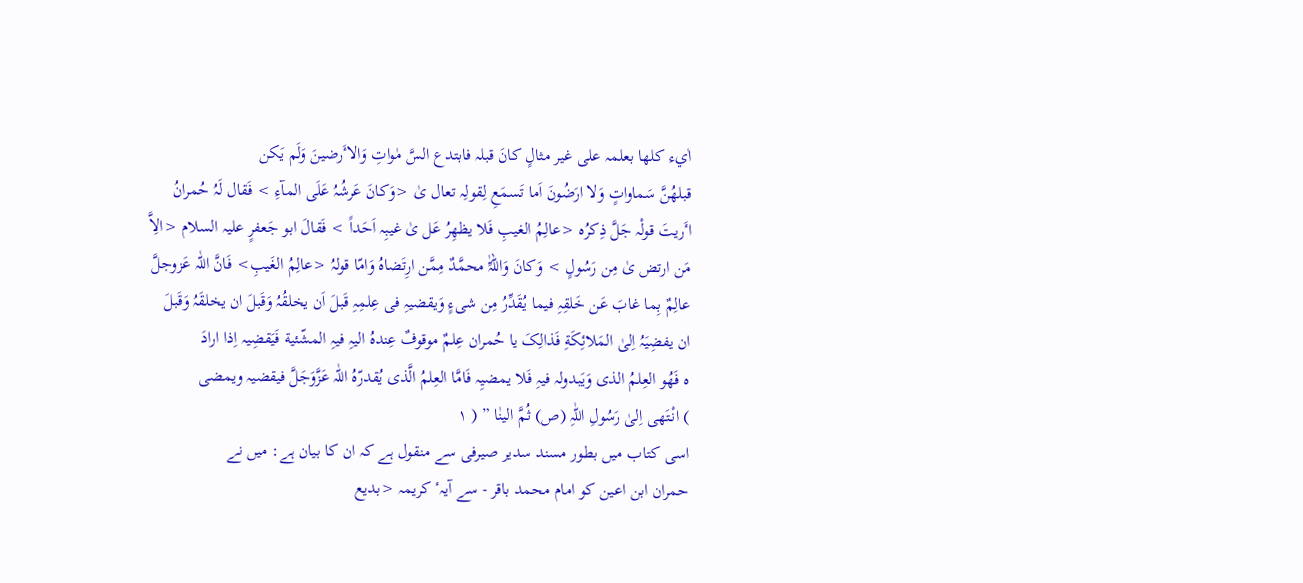اٰيء کلها بعلمہ علی غير مثالٍ کانَ قبلہ فابتدع السَّ مٰواتِ وَالاٴَرضينَ وَلَم یَکن
قبلهُنَّ سَماواتٍ وَلا ارَضُونَ اَما تَسمَعِ لِقولِہ تعال یٰ <وَکانَ عَرشُہُ عَلَی المآءِ > فَقال لَہُ حُمرانُ
اٴَریتَ قولْہ جَلَّ ذِکرُہ <عالِمُ الغيبِ فَلا یظهِرُ عَل یٰ غيبِہ اَحَداً > فَقالَ ابو جَعفرٍ عليہ السلام <الِاَّ
مَن ارتض یٰ مِن رَسُولٍ > وَکانَ وَاللہِّٰ محمَّدٌ مِمَّن ارِتَضاہُ وَامّا قولہُ <عالِمُ الغَيبِ> فَانَّ اللّٰہ عَزوجلَّ
عالِمٌ بِما غابَ عَن خَلقِہِ فيما یُقَدِّرُ مِن شیءٍ وَیقضيہِ فی عِلمِہِ قَبلَ اَن یخلقُہُ وَقَبلَ ان یخلقَہُ وَقَبلَ
ان یفضِيَہُ اِلیٰ المَلائِکَةِ فَذالِکَ یا حُمران عِلمٌ موقوفٌ عِندہُ اليہِ فيہِ المشّئية فَيَقضِيہ اِذا ارادَ
ہ فَهُو العِلمُ الذی وَیَبدولہ فيہِ فَلا یمضيِہ فَامَّا العِلمُ الَّذی یُقدرّہُ اللّٰہ عَزَّوَجَلَّ فيقضيہ ویمضی
) انْتَهی اِلیٰ رَسُولِ اللّٰہِ (ص) ثُمَّ الينٰا ” ( ١
اسی کتاب ميں بطور مسند سدیر صيرفی سے منقول ہے کہ ان کا بيان ہے: ميں نے
حمران ابن اعين کو امام محمد باقر - سے آیہٴ کریمہ <بدیع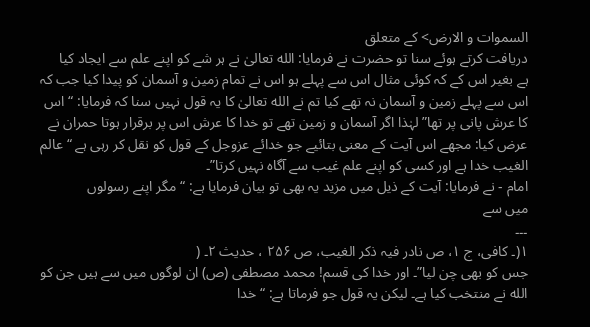السموات و الارض> کے متعلق
دریافت کرتے ہوئے سنا تو حضرت نے فرمایا: الله تعالیٰ نے ہر شے کو اپنے علم سے ایجاد کيا
ہے بغير اس کے کہ کوئی مثال اس سے پہلے ہو اس نے تمام زمين و آسمان کو پيدا کيا جب کہ
اس سے پہلے زمين و آسمان نہ تهے کيا تم نے الله تعالیٰ کا یہ قول نہيں سنا کہ فرمایا: “اس
کا عرش پانی پر تها” لہٰذا اگر آسمان و زمين تهے تو خدا کا عرش اس پر برقرار ہوتا حمران نے
عرض کيا: مجهے اس آیت کے معنی بتائيے جو خدائے عزوجل کے قول کو نقل کر رہی ہے “عالم
الغيب خدا ہے اور کسی کو اپنے علم غيب سے آگاہ نہيں کرتا”۔
امام - نے فرمایا: آیت کے ذیل ميں مزید یہ بهی تو بيان فرمایا ہے: “مگر اپنے رسولوں
ميں سے
۔۔۔
١(۔ کافی، ج ١، ص نادر فيہ ذکر الغيب، ص ٢۵۶ ، حدیث ٢۔ (
جس کو بهی چن ليا”۔ اور خدا کی قسم! محمد مصطفی (ص) ان لوگوں ميں سے ہيں جن کو
الله نے منتخب کيا ہے۔ ليکن یہ قول جو فرماتا ہے: “خدا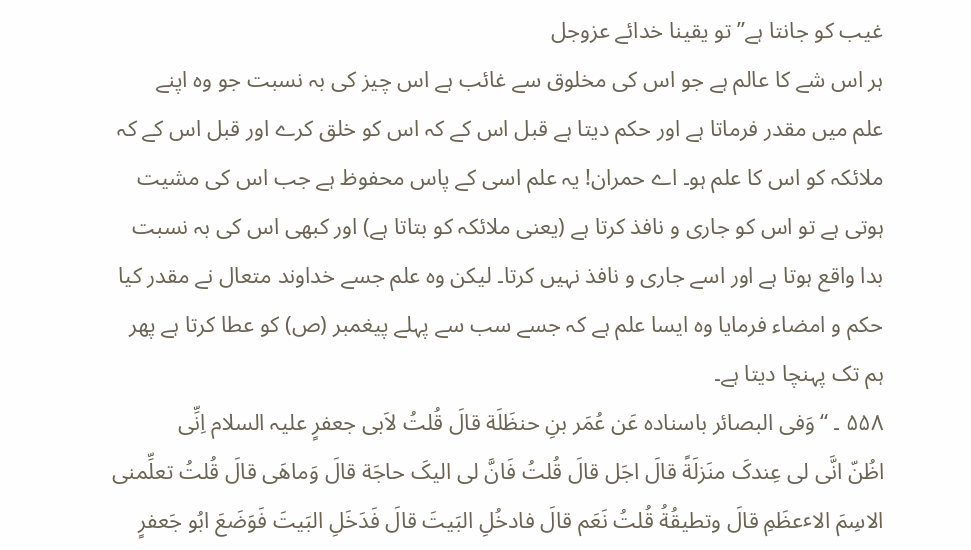غيب کو جانتا ہے” تو یقينا خدائے عزوجل
ہر اس شے کا عالم ہے جو اس کی مخلوق سے غائب ہے اس چيز کی بہ نسبت جو وہ اپنے
علم ميں مقدر فرماتا ہے اور حکم دیتا ہے قبل اس کے کہ اس کو خلق کرے اور قبل اس کے کہ
ملائکہ کو اس کا علم ہو۔ اے حمران! یہ علم اسی کے پاس محفوظ ہے جب اس کی مشيت
ہوتی ہے تو اس کو جاری و نافذ کرتا ہے (یعنی ملائکہ کو بتاتا ہے) اور کبهی اس کی بہ نسبت
بدا واقع ہوتا ہے اور اسے جاری و نافذ نہيں کرتا۔ ليکن وہ علم جسے خداوند متعال نے مقدر کيا
حکم و امضاء فرمایا وہ ایسا علم ہے کہ جسے سب سے پہلے پيغمبر (ص) کو عطا کرتا ہے پهر
ہم تک پہنچا دیتا ہے۔
۵۵٨ ۔ “وَفی البصائر باسنادہ عَن عُمَر بنِ حنظَلَة قالَ قُلتُ لاَبی جعفرٍ عليہ السلام اِنِّی
اظُنّ انَّی لی عِندکَ منَزلَةً قالَ اجَل قالَ قُلتُ فَانَّ لی اليکَ حاجَة قالَ وَماهَی قالَ قُلتُ تعلِّمنی
الاسِمَ الاٴعظَمِ قالَ وتطيقُةُ قُلتُ نَعَم قالَ فادخُلِ البَيتَ قالَ فَدَخَلِ البَيتَ فَوَضَعَ ابُو جَعفرٍ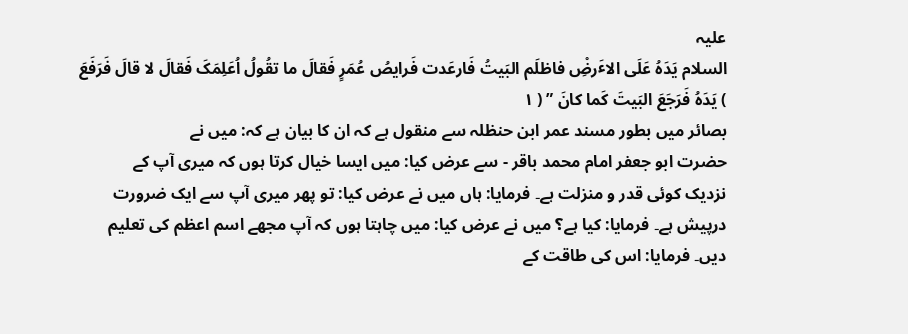عليہ
السلام یَدَہُ عَلَی الاٴَرضِْ فاظلَم البَيتُ فَارعَدت فَرایصُ عُمَرٍ فَقالَ ما تقُولُ اُعَلِمَکَ فَقالَ لا قالَ فَرَفَعَ
) یَدَہُ فَرَجَعَ البَيتَ کَما کانَ ” ( ١
بصائر ميں بطور مسند عمر ابن حنظلہ سے منقول ہے کہ ان کا بيان ہے کہ: ميں نے
حضرت ابو جعفر امام محمد باقر - سے عرض کيا: ميں ایسا خيال کرتا ہوں کہ ميری آپ کے
نزدیک کوئی قدر و منزلت ہے۔ فرمایا: ہاں ميں نے عرض کيا: تو پهر ميری آپ سے ایک ضرورت
درپيش ہے۔ فرمایا: کيا ہے؟ ميں نے عرض کيا: ميں چاہتا ہوں کہ آپ مجهے اسم اعظم کی تعليم
دیں۔ فرمایا: اس کی طاقت کے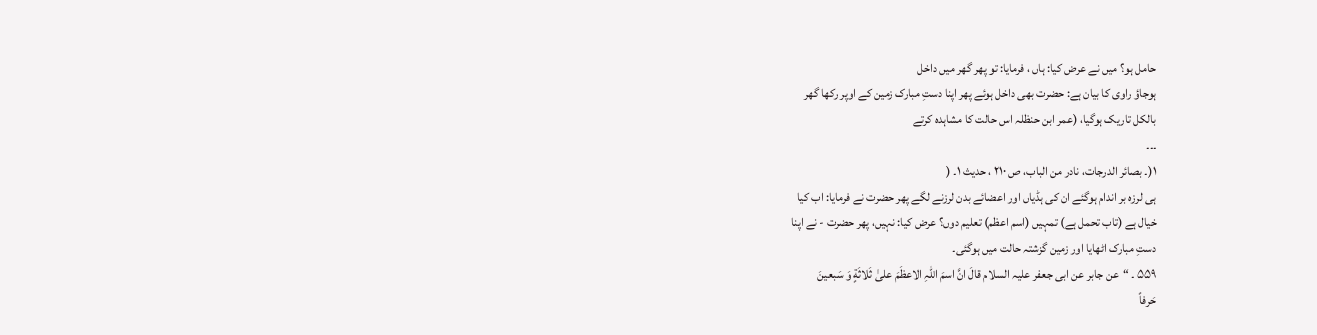حامل ہو؟ ميں نے عرض کيا: ہاں ، فرمایا: تو پهر گهر ميں داخل
ہوجاؤ راوی کا بيان ہے: حضرت بهی داخل ہوئے پهر اپنا دستِ مبارک زمين کے اوپر رکها گهر
بالکل تاریک ہوگيا، (عمر ابن حنظلہ اس حالت کا مشاہدہ کرتے
۔۔۔
١(۔ بصائر الدرجات، نادر من الباب، ص ٢١٠ ، حدیث ١۔ (
ہی لرزہ بر اندام ہوگئے ان کی ہڈیاں اور اعضائے بدن لرزنے لگے پهر حضرت نے فرمایا: اب کيا
خيال ہے (تاب تحمل ہے) تمہيں (اسم اعظم) تعليم دوں؟ عرض کيا: نہيں، پهر حضرت - نے اپنا
دستِ مبارک اڻهایا اور زمين گزشتہ حالت ميں ہوگئی۔
۵۵٩ ۔ “عن جابر عن ابی جعفر عليہ السلام قالَ انَّ اسمَ اللّٰہِ الاعظَمَ علیٰ ثَلاثَةٍ وَ سَبعينَ
حَرفاً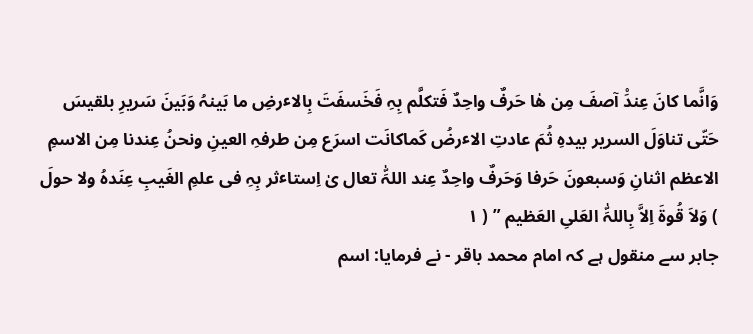وَانَّما کانَ عِندَْ آصفَ مِن هٰا حَرفٌ واحِدٌ فَتکلَّم بِہِ فَخَسفَتَ بِالاٴرضِ ما بَينہُ وَبَينَ سَریرِ بلقيسَ
حَتّی تناوَلَ السریر بيدہِ ثُمَ عادتِ الاٴرضُ کَماکانَت اسرَع مِن طرفہِ العينِ ونحنُ عِندنا مِن الاسمِ
الاعظم اثنانِ وَسبعونَ حَرفا وَحَرفٌ واحِدٌ عِند اللہِّٰ تعال یٰ اِستاٴثر بِہِ فی علمِ الغَيبِ عِنَدہُ ولا حولَ
) وَلاَ قُوةَ اِلاَّ بِاللہِّٰ العَلیِ العَظيم ” ( ١
جابر سے منقول ہے کہ امام محمد باقر - نے فرمایا: اسم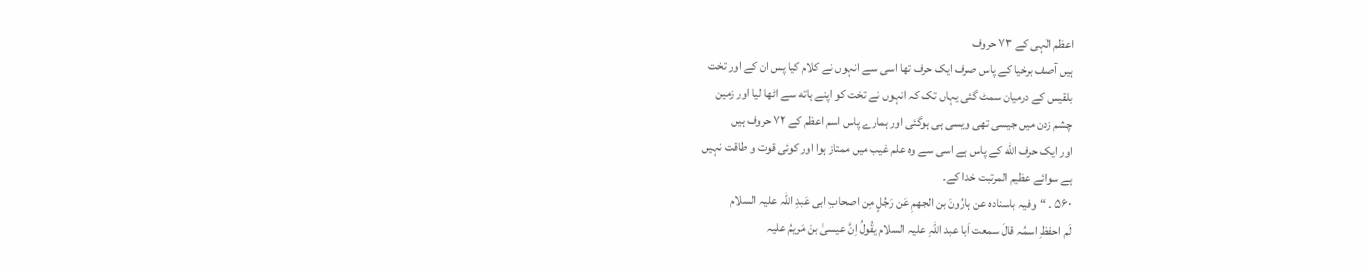اعظم الٰہی کے ٧٣ حروف
ہيں آصف برخيا کے پاس صرف ایک حرف تها اسی سے انہوں نے کلام کيا پس ان کے اور تخت
بلقيس کے درميان سمٹ گئی یہاں تک کہ انہوں نے تخت کو اپنے ہاته سے اڻها ليا اور زمين
چشم زدن ميں جيسی تهی ویسی ہی ہوگئی اور ہمارے پاس اسم اعظم کے ٧٢ حروف ہيں
اور ایک حرف الله کے پاس ہے اسی سے وہ علم غيب ميں ممتاز ہوا اور کوئی قوت و طاقت نہيں
ہے سوائے عظيم المرتبت خدا کے۔
۵۶٠ ۔ “وفيہ باسنادہ عن ہارُونَ بن الجهمِ عَن رَجُلٍ مِن اصحابِ ابی عَبدِ اللّٰہ عليہ السلام
لَم احفظِ اسمُہ قالَ سمعت اَبا عبد اللّٰہِ عليہ السلام یقُولُ اِنَّ عيسیٰ بنَ مَریمُ عليہ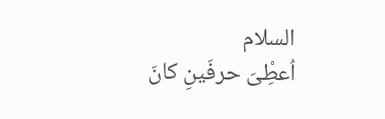السلام
اُعطِْیَ حرفَينِ کانَ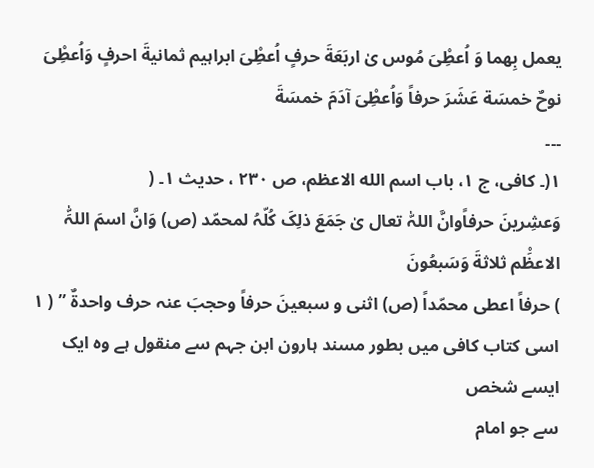یعمل بِهما وَ اُعطِْیَ مُوس یٰ اربَعَةَ حرفٍ اُعطِْیَ ابراہيم ثمانيةَ احرفٍ وَاُعطِْیَ
نوحٌ خمسَة عَشَرَ حرفاً وَاُعطِْیَ آدَمَ خمسَةَ
۔۔۔
١(۔ کافی، ج ١، باب اسم الله الاعظم، ص ٢٣٠ ، حدیث ١۔ (
وَعشِرینَ حرفاًوانَّ اللہّٰ تعال یٰ جَمَعَ ذلِکَ کُلّہُ لمحمّد (ص) وَانَّ اسمَ اللہِّٰ الاعظَْم ثلاثةَ وَسَبعُونَ
) حرفاً اعطی محمّداً (ص) اثنی و سبعينَ حرفاً وحجبَ عنہ حرف واحدةٌ ” ( ١
اسی کتاب کافی ميں بطور مسند ہارون ابن جہم سے منقول ہے وہ ایک ایسے شخص
سے جو امام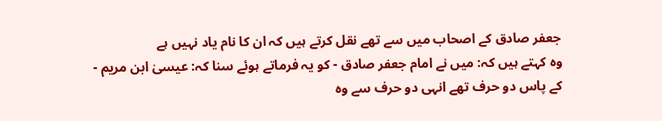جعفر صادق کے اصحاب ميں سے تهے نقل کرتے ہيں کہ ان کا نام یاد نہيں ہے
وہ کہتے ہيں کہ: ميں نے امام جعفر صادق - کو یہ فرماتے ہوئے سنا کہ: عيسیٰ ابن مریم -
کے پاس دو حرف تهے انہی دو حرف سے وہ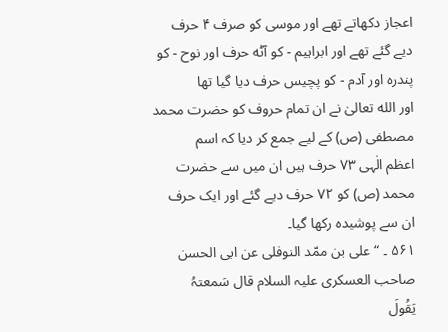اعجاز دکهاتے تهے اور موسی کو صرف ۴ حرف
دیے گئے تهے اور ابراہيم - کو آڻه حرف اور نوح - کو پندرہ اور آدم - کو پچيس حرف دیا گيا تها
اور الله تعالیٰ نے ان تمام حروف کو حضرت محمد مصطفی (ص) کے ليے جمع کر دیا کہ اسم
اعظم الٰہی ٧٣ حرف ہيں ان ميں سے حضرت محمد (ص) کو ٧٢ حرف دیے گئے اور ایک حرف
ان سے پوشيدہ رکها گيا۔
۵۶١ ۔ “علی بن ممّد النوفلی عن ابی الحسن صاحب العسکری عليہ السلام قال سَمعتہُ
یَقُولَ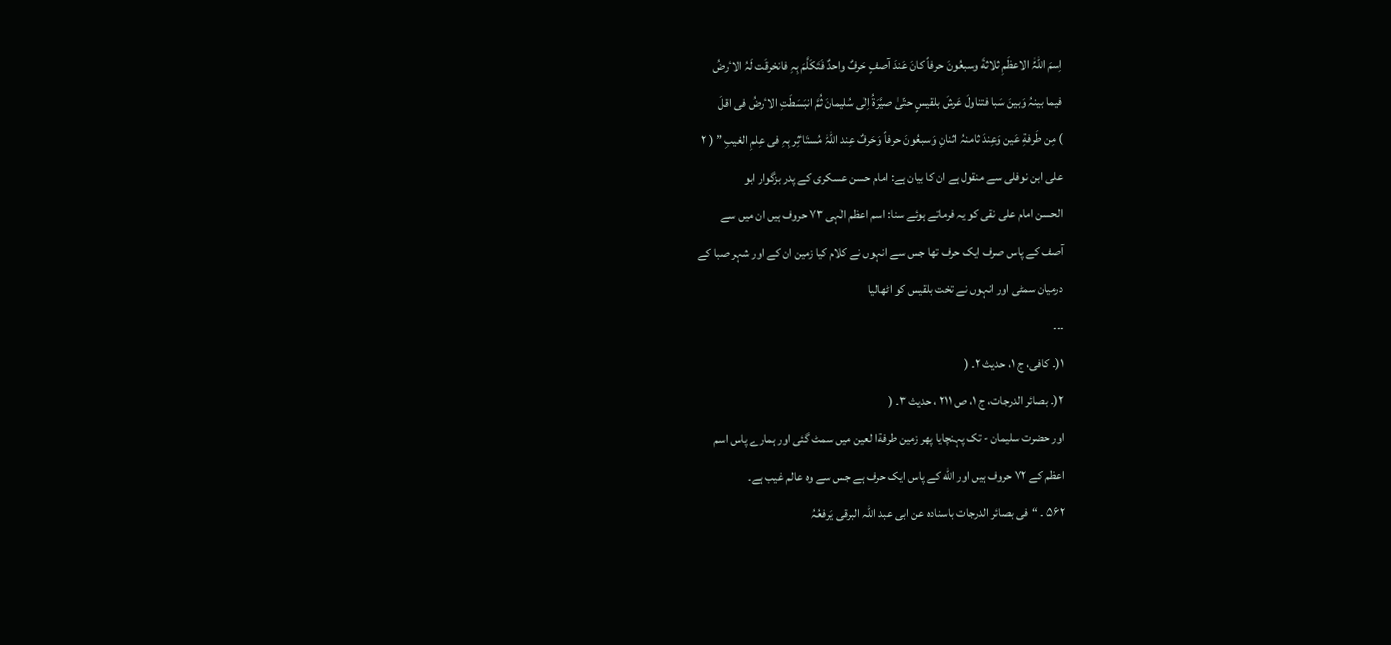اِسمَ اللہِّٰ الاعظَمِ ثلاثةَ وسبعُونَ حرفاً کانَ عَندَ آصفٍ حَرفٌ واحدٌ فَتَکَلَّمَ بِہِ فانخرقَت لَہُ الاٴرضُ
فيما بينہُ وَبينَ سَبا فتناولَ عَرشَ بلقيسٍ حتّیٰ صيَّرَةُ اِلٰی سُليمانَ ثُمَّ انبَسَطَتِ الاٴرضُ فی اقلَ
) مِن طَرفةِ عَين وَعِندَ ثامنہُ اثنانِ وَسبعُونَ حرفاً وَحَرفٌ عِند اللہّٰ مُستَاٴثِر بِہِ فی عِلمِ الغيبِ ” ( ٢
علی ابن نوفلی سے منقول ہے ان کا بيان ہے: امام حسن عسکری کے پدر بزگوار ابو
الحسن امام علی نقی کو یہ فرماتے ہوئے سنا: اسم اعظم الٰہی ٧٣ حروف ہيں ان ميں سے
آصف کے پاس صرف ایک حرف تها جس سے انہوں نے کلام کيا زمين ان کے اور شہر صبا کے
درميان سمڻی اور انہوں نے تخت بلقيس کو اڻهاليا
۔۔۔
١(۔ کافی، ج ١، حدیث ٢۔ (
٢(۔ بصائر الدرجات، ج ١، ص ٢١١ ، حدیث ٣۔ (
اور حضرت سليمان - تک پہنچایا پهر زمين طرفةا لعين ميں سمٹ گئی اور ہمارے پاس اسم
اعظم کے ٧٢ حروف ہيں اور الله کے پاس ایک حرف ہے جس سے وہ عالم غيب ہے۔
۵۶٢ ۔ “فی بصائر الدرجات باسنادہ عن ابی عبد اللّٰہ البرقی یَرفعُہُ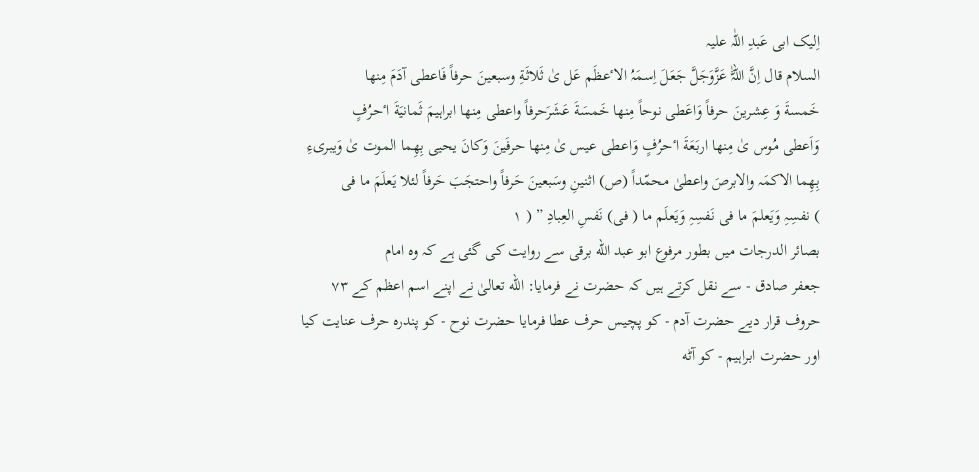اِليک ابی عَبدِ اللّٰہ عليہ
السلام قال اِنَّ اللہَّٰ عَزَّوَجَلَّ جَعَلَ اِسمَہُ الاٴعظَم عَل یٰ ثَلاثَةِ وسبعينَ حرفاً فَاعطی آدَمَ مِنها
خَمسةَ وَ عِشرینَ حرفاً وَاعَطی نوحاً مِنها خَمسَةَ عَشَرَحرفاً واعطی مِنها ابراہيمَ ثَمانيَةَ اٴحرُفٍ
وَاَعطی مُوس یٰ مِنها اربَعَةَ اٴحرُفٍ وَاعطی عيس یٰ مِنها حرفَينَ وَکانَ یحيی بِهِما الموت یٰ وَیبریءِ
بِهِما الاکمَہ والابرصَ واعطیٰ محمّداً (ص) اثنينِ وسَبعينَ حَرفاً واحتجَبَ حَرفاً لئلا یَعلَمَ ما فی
) نفسِہِ وَیَعلمَ ما فی نَفسِہِ وَیَعلَم ما ( فی) نَفسِ العِبادِ ” ( ١
بصائر الدرجات ميں بطور مرفوع ابو عبد الله برقی سے روایت کی گئی ہے کہ وہ امام
جعفر صادق - سے نقل کرتے ہيں کہ حضرت نے فرمایا: الله تعالیٰ نے اپنے اسم اعظم کے ٧٣
حروف قرار دیے حضرت آدم - کو پچيس حرف عطا فرمایا حضرت نوح - کو پندرہ حرف عنایت کيا
اور حضرت ابراہيم - کو آڻه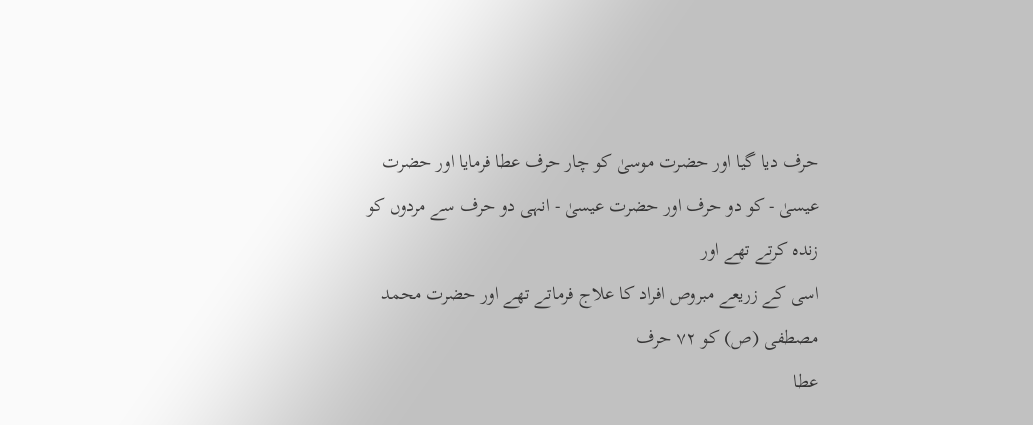حرف دیا گيا اور حضرت موسیٰ کو چار حرف عطا فرمایا اور حضرت
عيسیٰ - کو دو حرف اور حضرت عيسیٰ - انہی دو حرف سے مردوں کو زندہ کرتے تهے اور
اسی کے زریعے مبروص افراد کا علاج فرماتے تهے اور حضرت محمد مصطفی (ص) کو ٧٢ حرف
عطا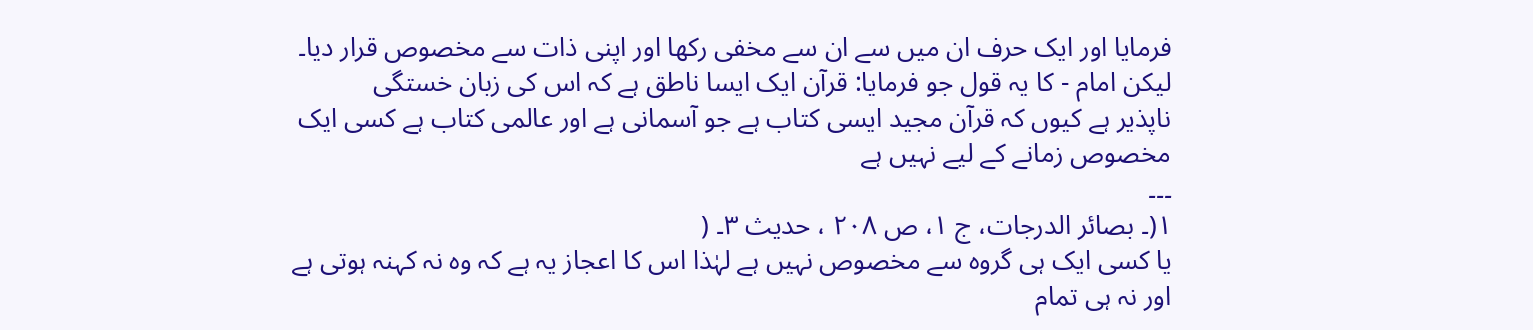فرمایا اور ایک حرف ان ميں سے ان سے مخفی رکها اور اپنی ذات سے مخصوص قرار دیا۔
ليکن امام - کا یہ قول جو فرمایا: قرآن ایک ایسا ناطق ہے کہ اس کی زبان خستگی
ناپذیر ہے کيوں کہ قرآن مجيد ایسی کتاب ہے جو آسمانی ہے اور عالمی کتاب ہے کسی ایک
مخصوص زمانے کے ليے نہيں ہے
۔۔۔
١(۔ بصائر الدرجات، ج ١، ص ٢٠٨ ، حدیث ٣۔ (
یا کسی ایک ہی گروہ سے مخصوص نہيں ہے لہٰذا اس کا اعجاز یہ ہے کہ وہ نہ کہنہ ہوتی ہے
اور نہ ہی تمام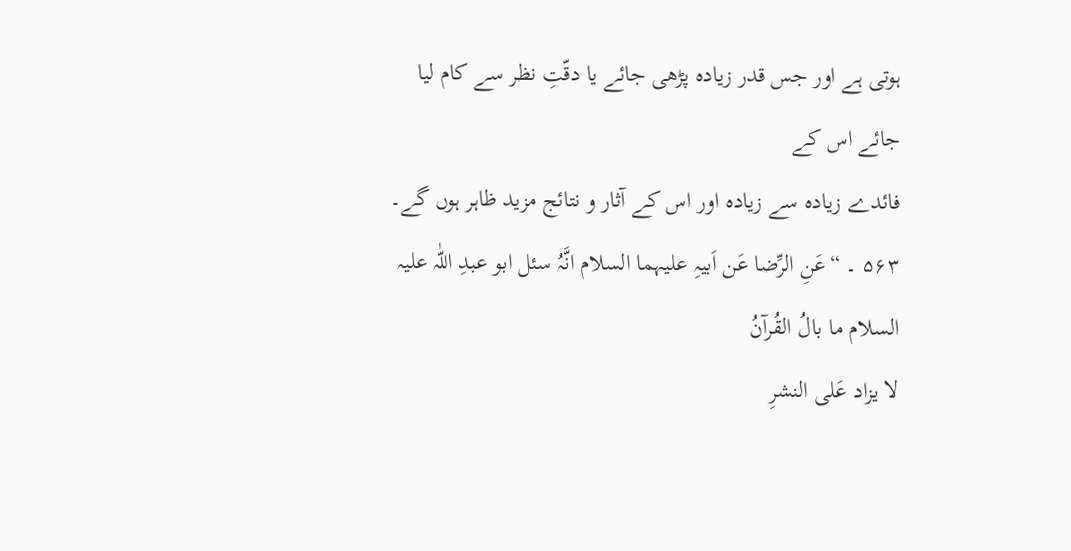ہوتی ہے اور جس قدر زیادہ پڑهی جائے یا دقّتِ نظر سے کام ليا جائے اس کے
فائدے زیادہ سے زیادہ اور اس کے آثار و نتائج مزید ظاہر ہوں گے۔
۵۶٣ ۔ “عَنِ الرِّضا عَن اَبيہِ عليہما السلام انَّہُ سئل ابو عبدِ اللّٰہ عليہ السلام ما بالُ القُرآنُ
لا یزاد عَلی النشرِ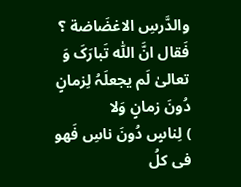والدَّرسِ الاغضَاضة ؟ فَقال انَّ اللّٰہ تَبارَکَ وَ تعالیٰ لَم یجعلَہُ لِزمانٍ دُونَ زمانٍ وَلا
) لِناسٍ دُونَ ناسِ فَهو فی کلُ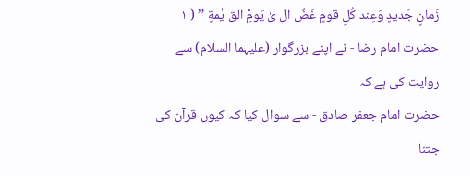زَمانٍ جَدیدٍ وَعِند کُلِ قومٍ غَضٌ ال یٰ یَومِْ الق يٰمةٍ ” ( ١
حضرت امام رضا - نے اپنے بزرگوار (عليہما السلام) سے روایت کی ہے کہ
حضرت امام جعفر صادق - سے سوال کيا کہ کيوں قرآن کی جتنا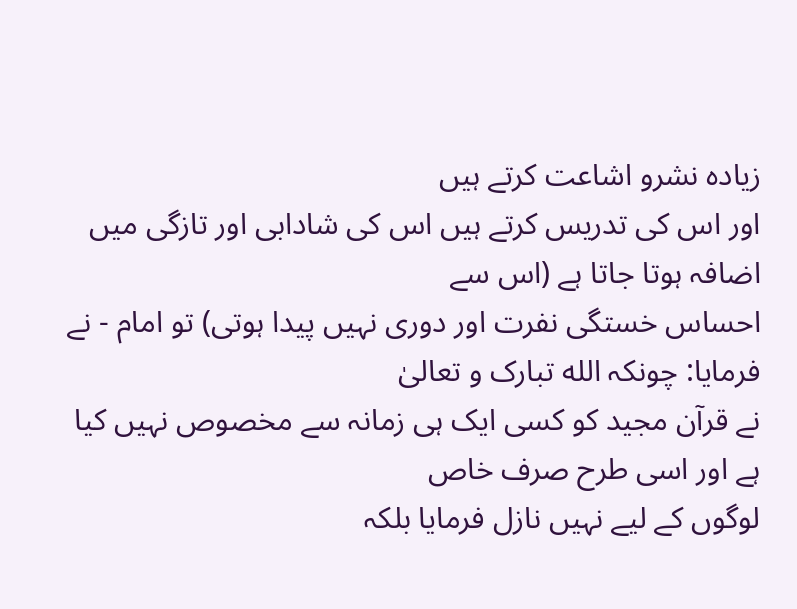زیادہ نشرو اشاعت کرتے ہيں
اور اس کی تدریس کرتے ہيں اس کی شادابی اور تازگی ميں اضافہ ہوتا جاتا ہے (اس سے
احساس خستگی نفرت اور دوری نہيں پيدا ہوتی) تو امام - نے فرمایا: چونکہ الله تبارک و تعالیٰ
نے قرآن مجيد کو کسی ایک ہی زمانہ سے مخصوص نہيں کيا ہے اور اسی طرح صرف خاص
لوگوں کے ليے نہيں نازل فرمایا بلکہ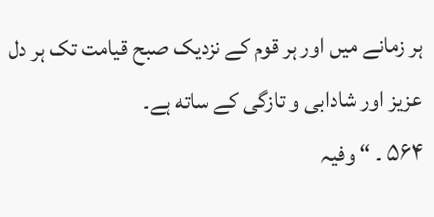ہر زمانے ميں اور ہر قوم کے نزدیک صبح قيامت تک ہر دل
عزیز اور شادابی و تازگی کے ساته ہے۔
۵۶۴ ۔ “ وفيہ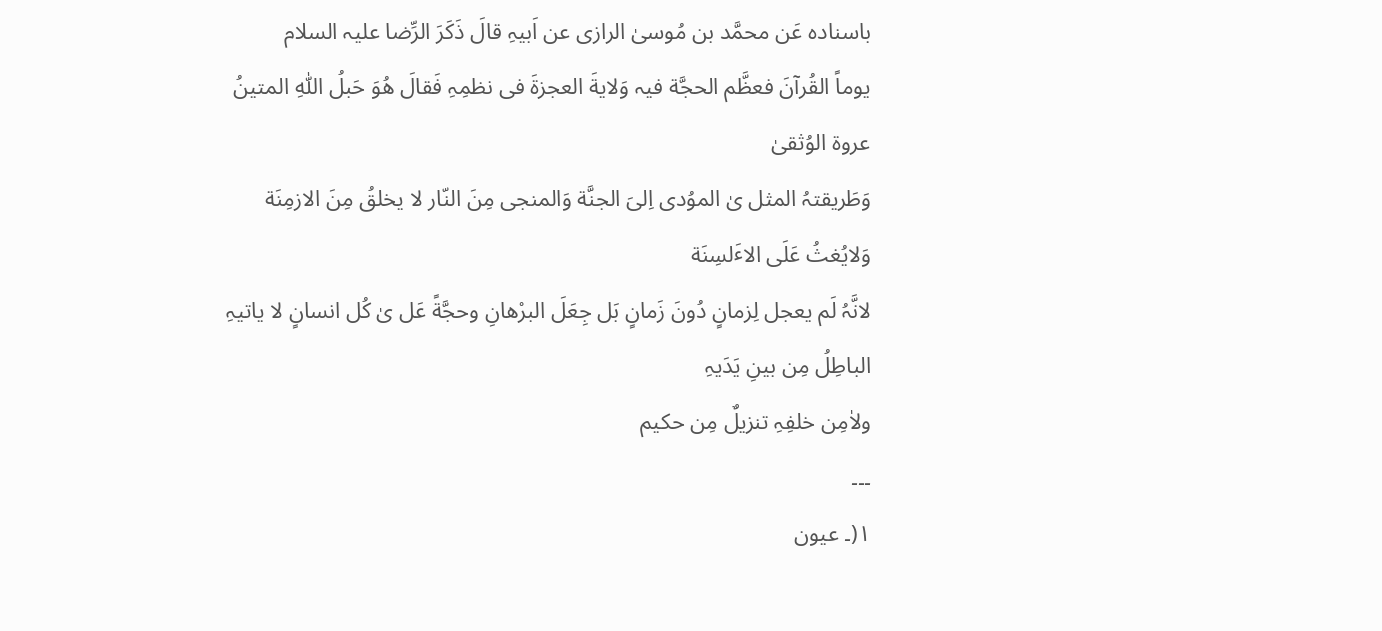باسنادہ عَن محمَّد بن مُوسیٰ الرازی عن اَبيہِ قالَ ذَکَرَ الرِّضا عليہ السلام
یوماً القُرآنَ فعظَّم الحجَّة فيہ وَلایةَ العجزةَ فی نظمِہِ فَقالَ هُوَ حَبلُ اللّٰہِ المتينُ عروة الوُثقیٰ
وَطَریقتہُ المثل یٰ الموُدی اِلیَ الجنَّة وَالمنجی مِنَ النّار لا یخلقُ مِنَ الازمِنَة وَلایُغثُ عَلَی الاٴَلسِنَة
لانَّہُ لَم یعجل لِزمانٍ دُونَ زَمانٍ بَل جِعَلَ البرْهانِ وحجَّةً عَل یٰ کُل انسانٍ لا یاتيہِ الباطِلُ مِن بينِ یَدَیہِ
ولاٰمِن خلفِہِ تنزیلٌ مِن حکيم
۔۔۔
١(۔ عيون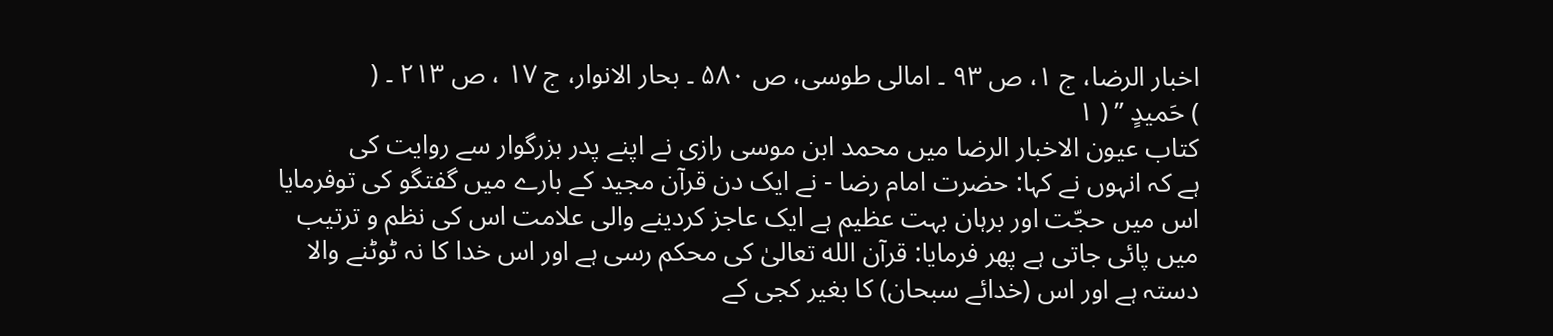اخبار الرضا، ج ١، ص ٩٣ ۔ امالی طوسی، ص ۵٨٠ ۔ بحار الانوار، ج ١٧ ، ص ٢١٣ ۔ (
) حَميدٍ ” ( ١
کتاب عيون الاخبار الرضا ميں محمد ابن موسی رازی نے اپنے پدر بزرگوار سے روایت کی
ہے کہ انہوں نے کہا: حضرت امام رضا - نے ایک دن قرآن مجيد کے بارے ميں گفتگو کی توفرمایا
اس ميں حجّت اور برہان بہت عظيم ہے ایک عاجز کردینے والی علامت اس کی نظم و ترتيب
ميں پائی جاتی ہے پهر فرمایا: قرآن الله تعالیٰ کی محکم رسی ہے اور اس خدا کا نہ ڻوڻنے والا
دستہ ہے اور اس (خدائے سبحان) کا بغير کجی کے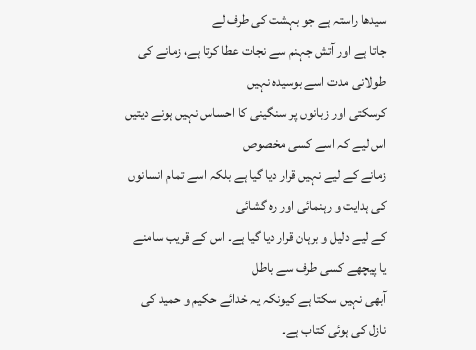سيدها راستہ ہے جو بہشت کی طرف لے
جاتا ہے اور آتش جہنم سے نجات عطا کرتا ہے، زمانے کی طولانی مدت اسے بوسيدہ نہيں
کرسکتی اور زبانوں پر سنگينی کا احساس نہيں ہونے دیتيں اس ليے کہ اسے کسی مخصوص
زمانے کے ليے نہيں قرار دیا گيا ہے بلکہ اسے تمام انسانوں کی ہدایت و رہنمائی اور رہ گشائی
کے ليے دليل و برہان قرار دیا گيا ہے۔ اس کے قریب سامنے یا پيچهے کسی طرف سے باطل
آبهی نہيں سکتا ہے کيونکہ یہ خدائے حکيم و حميد کی نازل کی ہوئی کتاب ہے۔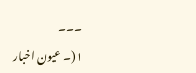۔۔۔
١(۔ عيون اخبار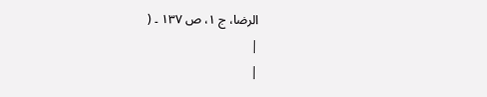الرضا، ج ١، ص ١٣٧ ۔ (
|
|